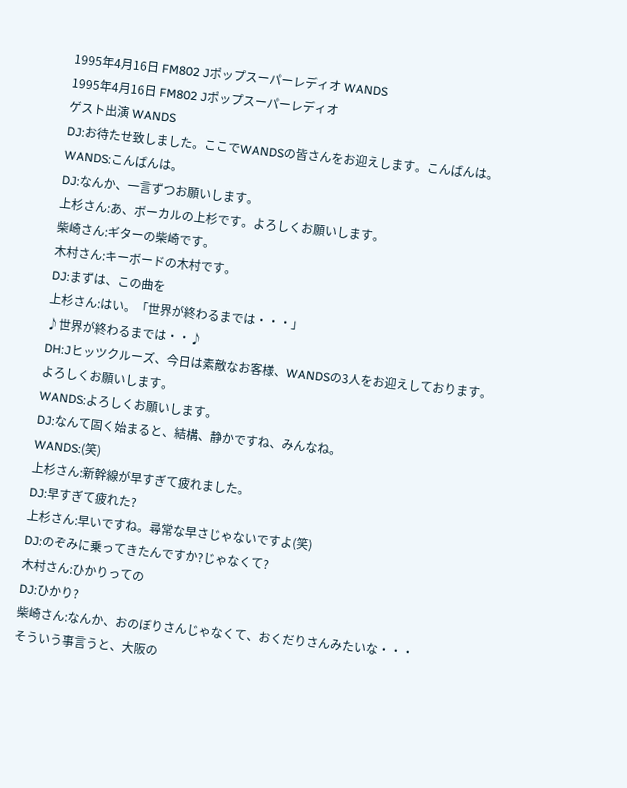1995年4月16日 FM802 Jポップスーパーレディオ WANDS
1995年4月16日 FM802 Jポップスーパーレディオ
ゲスト出演 WANDS
DJ:お待たせ致しました。ここでWANDSの皆さんをお迎えします。こんばんは。
WANDS:こんばんは。
DJ:なんか、一言ずつお願いします。
上杉さん:あ、ボーカルの上杉です。よろしくお願いします。
柴崎さん:ギターの柴崎です。
木村さん:キーボードの木村です。
DJ:まずは、この曲を
上杉さん:はい。「世界が終わるまでは・・・」
♪世界が終わるまでは・・♪
DH:Jヒッツクルーズ、今日は素敵なお客様、WANDSの3人をお迎えしております。
よろしくお願いします。
WANDS:よろしくお願いします。
DJ:なんて固く始まると、結構、静かですね、みんなね。
WANDS:(笑)
上杉さん:新幹線が早すぎて疲れました。
DJ:早すぎて疲れた?
上杉さん:早いですね。尋常な早さじゃないですよ(笑)
DJ:のぞみに乗ってきたんですか?じゃなくて?
木村さん:ひかりっての
DJ:ひかり?
柴崎さん:なんか、おのぼりさんじゃなくて、おくだりさんみたいな・・・
そういう事言うと、大阪の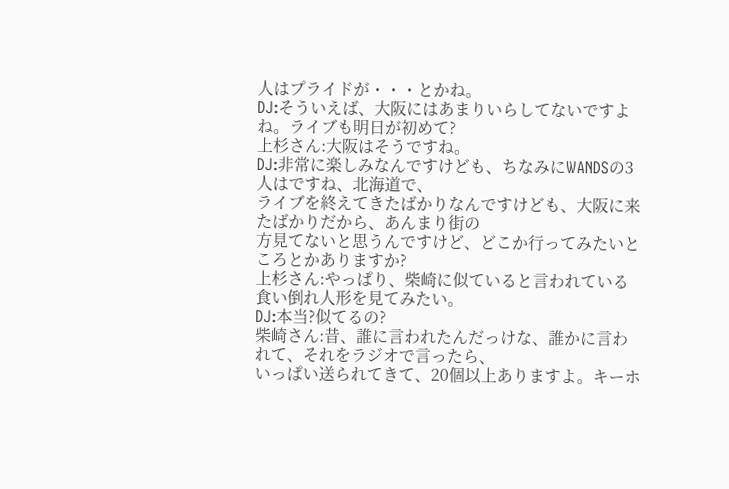人はプライドが・・・とかね。
DJ:そういえば、大阪にはあまりいらしてないですよね。ライブも明日が初めて?
上杉さん:大阪はそうですね。
DJ:非常に楽しみなんですけども、ちなみにWANDSの3人はですね、北海道で、
ライブを終えてきたばかりなんですけども、大阪に来たばかりだから、あんまり街の
方見てないと思うんですけど、どこか行ってみたいところとかありますか?
上杉さん:やっぱり、柴崎に似ていると言われている食い倒れ人形を見てみたい。
DJ:本当?似てるの?
柴崎さん:昔、誰に言われたんだっけな、誰かに言われて、それをラジオで言ったら、
いっぱい送られてきて、20個以上ありますよ。キーホ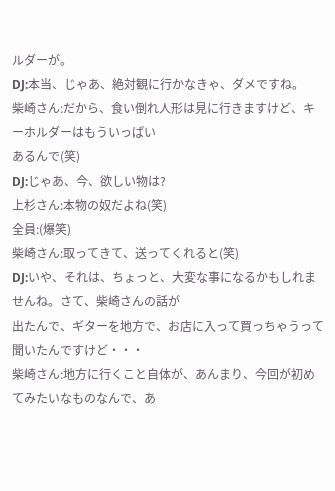ルダーが。
DJ:本当、じゃあ、絶対観に行かなきゃ、ダメですね。
柴崎さん:だから、食い倒れ人形は見に行きますけど、キーホルダーはもういっぱい
あるんで(笑)
DJ:じゃあ、今、欲しい物は?
上杉さん:本物の奴だよね(笑)
全員:(爆笑)
柴崎さん:取ってきて、送ってくれると(笑)
DJ:いや、それは、ちょっと、大変な事になるかもしれませんね。さて、柴崎さんの話が
出たんで、ギターを地方で、お店に入って買っちゃうって聞いたんですけど・・・
柴崎さん:地方に行くこと自体が、あんまり、今回が初めてみたいなものなんで、あ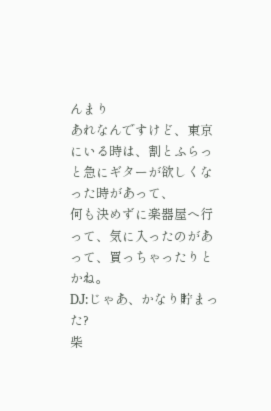んまり
あれなんですけど、東京にいる時は、割とふらっと急にギターが欲しくなった時があって、
何も決めずに楽器屋へ行って、気に入ったのがあって、買っちゃったりとかね。
DJ:じゃあ、かなり貯まった?
柴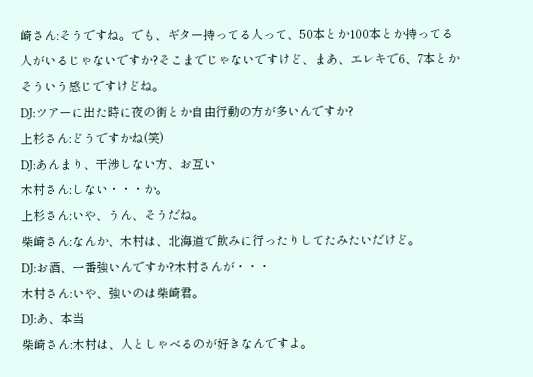崎さん:そうですね。でも、ギター持ってる人って、50本とか100本とか持ってる
人がいるじゃないですか?そこまでじゃないですけど、まあ、エレキで6、7本とか
そういう感じですけどね。
DJ:ツアーに出た時に夜の街とか自由行動の方が多いんですか?
上杉さん:どうですかね(笑)
DJ:あんまり、干渉しない方、お互い
木村さん:しない・・・か。
上杉さん:いや、うん、そうだね。
柴崎さん:なんか、木村は、北海道で飲みに行ったりしてたみたいだけど。
DJ:お酒、一番強いんですか?木村さんが・・・
木村さん:いや、強いのは柴崎君。
DJ:あ、本当
柴崎さん:木村は、人としゃべるのが好きなんですよ。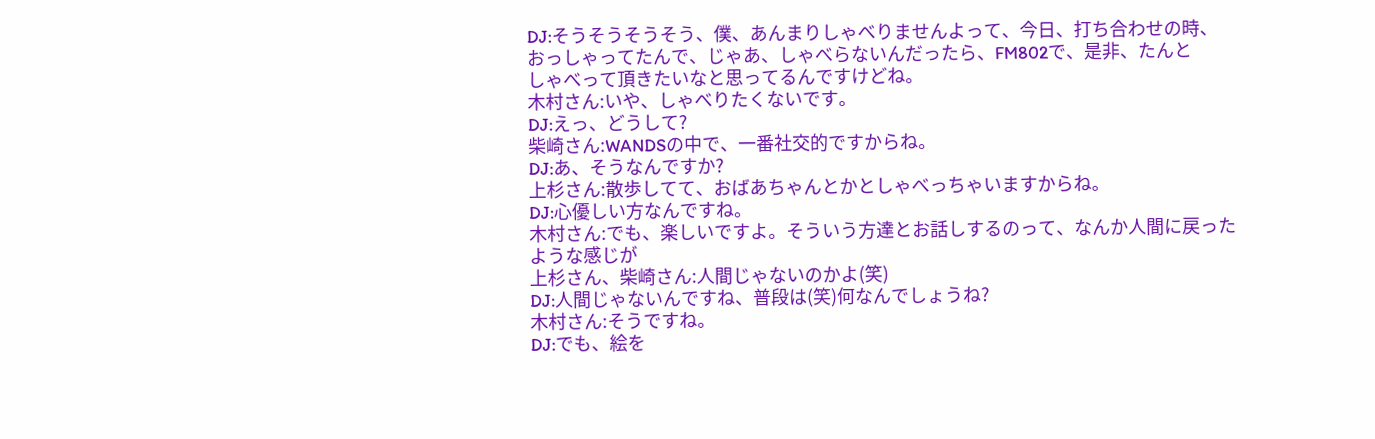DJ:そうそうそうそう、僕、あんまりしゃべりませんよって、今日、打ち合わせの時、
おっしゃってたんで、じゃあ、しゃべらないんだったら、FM802で、是非、たんと
しゃべって頂きたいなと思ってるんですけどね。
木村さん:いや、しゃべりたくないです。
DJ:えっ、どうして?
柴崎さん:WANDSの中で、一番社交的ですからね。
DJ:あ、そうなんですか?
上杉さん:散歩してて、おばあちゃんとかとしゃべっちゃいますからね。
DJ:心優しい方なんですね。
木村さん:でも、楽しいですよ。そういう方達とお話しするのって、なんか人間に戻った
ような感じが
上杉さん、柴崎さん:人間じゃないのかよ(笑)
DJ:人間じゃないんですね、普段は(笑)何なんでしょうね?
木村さん:そうですね。
DJ:でも、絵を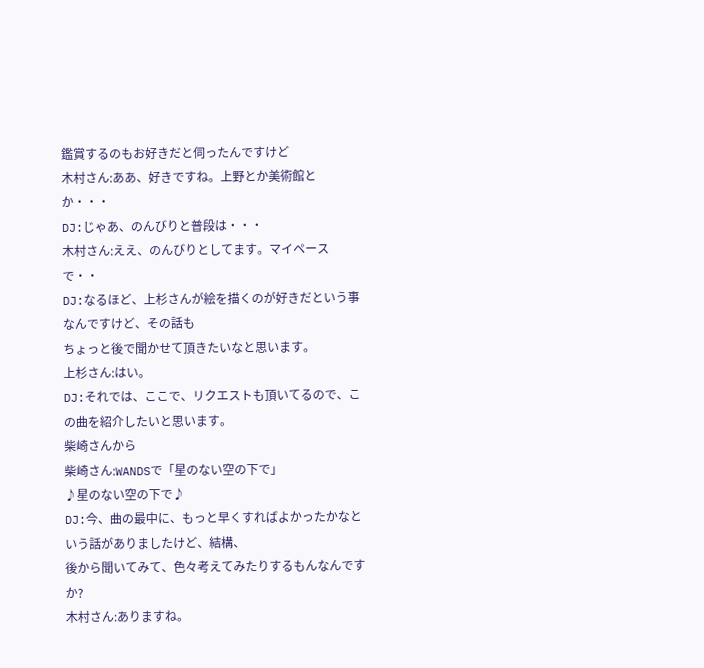鑑賞するのもお好きだと伺ったんですけど
木村さん:ああ、好きですね。上野とか美術館とか・・・
DJ:じゃあ、のんびりと普段は・・・
木村さん:ええ、のんびりとしてます。マイペースで・・
DJ:なるほど、上杉さんが絵を描くのが好きだという事なんですけど、その話も
ちょっと後で聞かせて頂きたいなと思います。
上杉さん:はい。
DJ:それでは、ここで、リクエストも頂いてるので、この曲を紹介したいと思います。
柴崎さんから
柴崎さん:WANDSで「星のない空の下で」
♪星のない空の下で♪
DJ:今、曲の最中に、もっと早くすればよかったかなという話がありましたけど、結構、
後から聞いてみて、色々考えてみたりするもんなんですか?
木村さん:ありますね。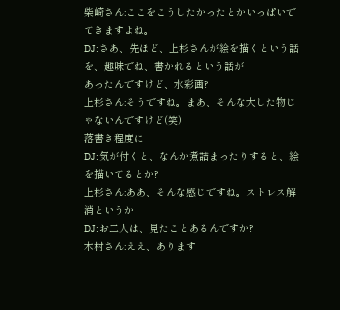柴崎さん:ここをこうしたかったとかいっぱいでてきますよね。
DJ:さあ、先ほど、上杉さんが絵を描くという話を、趣味でね、書かれるという話が
あったんですけど、水彩画?
上杉さん:そうですね。まあ、そんな大した物じゃないんですけど(笑)
落書き程度に
DJ:気が付くと、なんか煮詰まったりすると、絵を描いてるとか?
上杉さん:ああ、そんな感じですね。ストレス解消というか
DJ:お二人は、見たことあるんですか?
木村さん:ええ、あります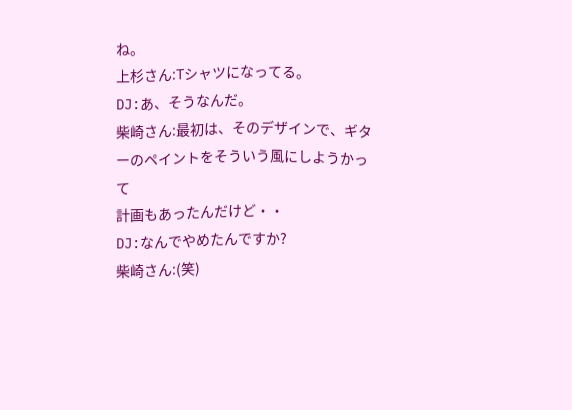ね。
上杉さん:Tシャツになってる。
DJ:あ、そうなんだ。
柴崎さん:最初は、そのデザインで、ギターのペイントをそういう風にしようかって
計画もあったんだけど・・
DJ:なんでやめたんですか?
柴崎さん:(笑)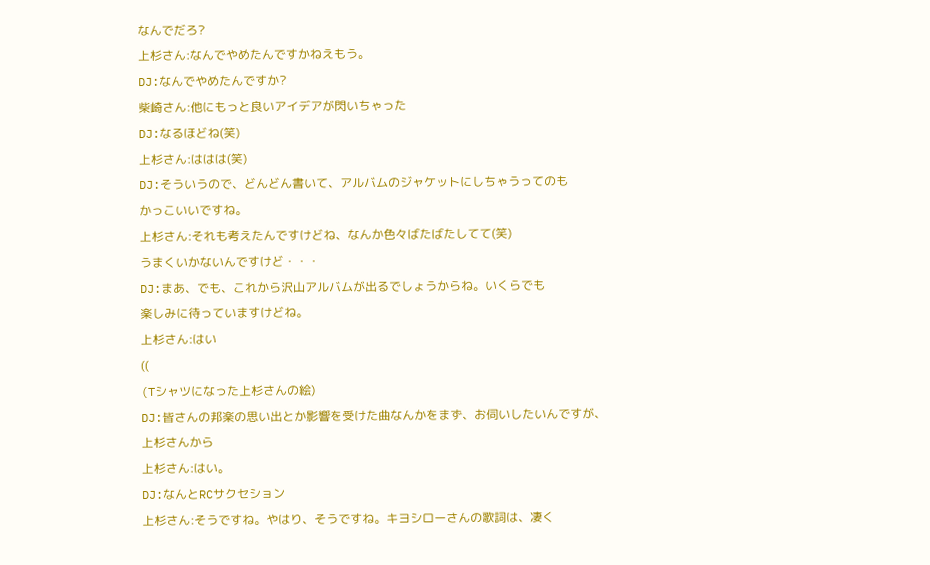なんでだろ?
上杉さん:なんでやめたんですかねえもう。
DJ:なんでやめたんですか?
柴崎さん:他にもっと良いアイデアが閃いちゃった
DJ:なるほどね(笑)
上杉さん:ははは(笑)
DJ:そういうので、どんどん書いて、アルバムのジャケットにしちゃうってのも
かっこいいですね。
上杉さん:それも考えたんですけどね、なんか色々ばたばたしてて(笑)
うまくいかないんですけど・・・
DJ:まあ、でも、これから沢山アルバムが出るでしょうからね。いくらでも
楽しみに待っていますけどね。
上杉さん:はい
((
(Tシャツになった上杉さんの絵)
DJ:皆さんの邦楽の思い出とか影響を受けた曲なんかをまず、お伺いしたいんですが、
上杉さんから
上杉さん:はい。
DJ:なんとRCサクセション
上杉さん:そうですね。やはり、そうですね。キヨシローさんの歌詞は、凄く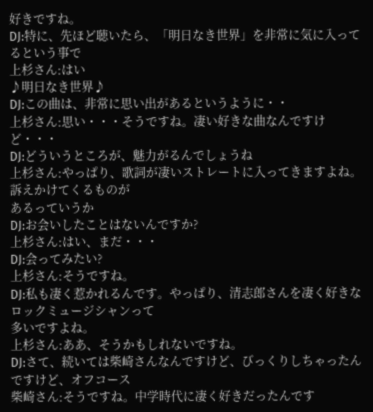好きですね。
DJ:特に、先ほど聴いたら、「明日なき世界」を非常に気に入ってるという事で
上杉さん:はい
♪明日なき世界♪
DJ:この曲は、非常に思い出があるというように・・
上杉さん:思い・・・そうですね。凄い好きな曲なんですけど・・・
DJ:どういうところが、魅力がるんでしょうね
上杉さん:やっぱり、歌詞が凄いストレートに入ってきますよね。訴えかけてくるものが
あるっていうか
DJ:お会いしたことはないんですか?
上杉さん:はい、まだ・・・
DJ:会ってみたい?
上杉さん:そうですね。
DJ:私も凄く惹かれるんです。やっぱり、清志郎さんを凄く好きなロックミュージシャンって
多いですよね。
上杉さん:ああ、そうかもしれないですね。
DJ:さて、続いては柴崎さんなんですけど、びっくりしちゃったんですけど、オフコース
柴崎さん:そうですね。中学時代に凄く好きだったんです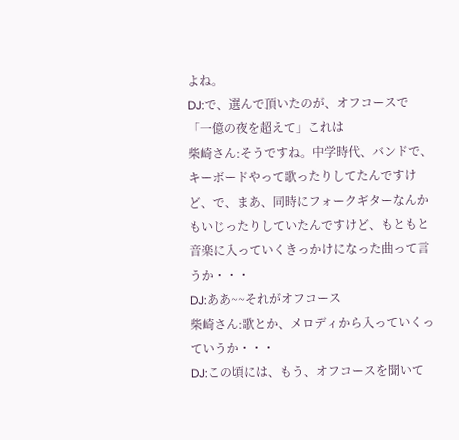よね。
DJ:で、選んで頂いたのが、オフコースで「一億の夜を超えて」これは
柴崎さん:そうですね。中学時代、バンドで、キーボードやって歌ったりしてたんですけど、で、まあ、同時にフォークギターなんかもいじったりしていたんですけど、もともと
音楽に入っていくきっかけになった曲って言うか・・・
DJ:ああ~~それがオフコース
柴崎さん:歌とか、メロディから入っていくっていうか・・・
DJ:この頃には、もう、オフコースを聞いて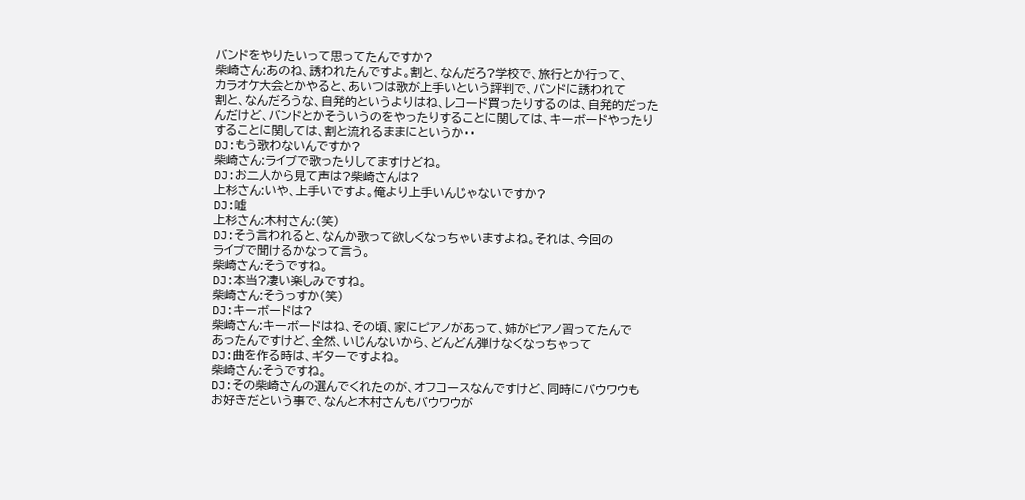バンドをやりたいって思ってたんですか?
柴崎さん:あのね、誘われたんですよ。割と、なんだろ?学校で、旅行とか行って、
カラオケ大会とかやると、あいつは歌が上手いという評判で、バンドに誘われて
割と、なんだろうな、自発的というよりはね、レコード買ったりするのは、自発的だった
んだけど、バンドとかそういうのをやったりすることに関しては、キーボードやったり
することに関しては、割と流れるままにというか・・
DJ:もう歌わないんですか?
柴崎さん:ライブで歌ったりしてますけどね。
DJ:お二人から見て声は?柴崎さんは?
上杉さん:いや、上手いですよ。俺より上手いんじゃないですか?
DJ:嘘
上杉さん:木村さん:(笑)
DJ:そう言われると、なんか歌って欲しくなっちゃいますよね。それは、今回の
ライブで聞けるかなって言う。
柴崎さん:そうですね。
DJ:本当?凄い楽しみですね。
柴崎さん:そうっすか(笑)
DJ:キーボードは?
柴崎さん:キーボードはね、その頃、家にピアノがあって、姉がピアノ習ってたんで
あったんですけど、全然、いじんないから、どんどん弾けなくなっちゃって
DJ:曲を作る時は、ギターですよね。
柴崎さん:そうですね。
DJ:その柴崎さんの選んでくれたのが、オフコースなんですけど、同時にバウワウも
お好きだという事で、なんと木村さんもバウワウが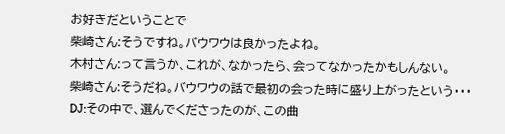お好きだということで
柴崎さん:そうですね。バウワウは良かったよね。
木村さん:って言うか、これが、なかったら、会ってなかったかもしんない。
柴崎さん:そうだね。バウワウの話で最初の会った時に盛り上がったという・・・
DJ:その中で、選んでくださったのが、この曲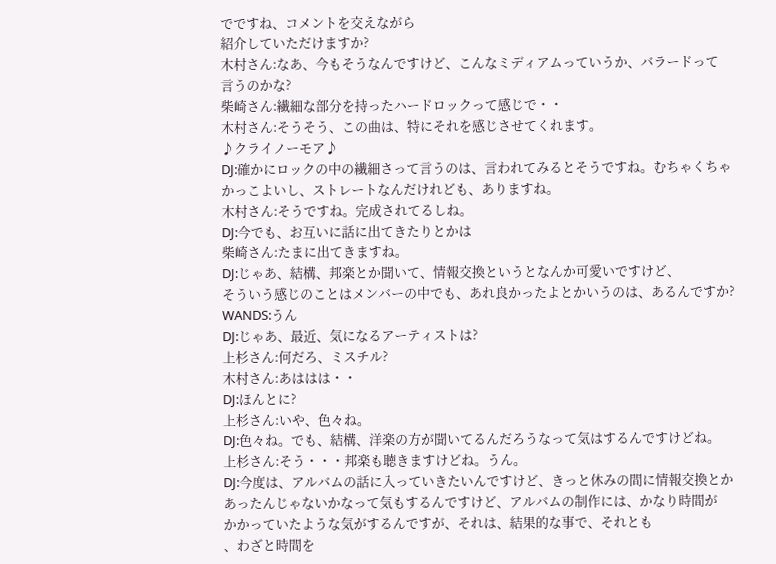でですね、コメントを交えながら
紹介していただけますか?
木村さん:なあ、今もそうなんですけど、こんなミディアムっていうか、バラードって
言うのかな?
柴崎さん:繊細な部分を持ったハードロックって感じで・・
木村さん:そうそう、この曲は、特にそれを感じさせてくれます。
♪クライノーモア♪
DJ:確かにロックの中の繊細さって言うのは、言われてみるとそうですね。むちゃくちゃ
かっこよいし、ストレートなんだけれども、ありますね。
木村さん:そうですね。完成されてるしね。
DJ:今でも、お互いに話に出てきたりとかは
柴崎さん:たまに出てきますね。
DJ:じゃあ、結構、邦楽とか聞いて、情報交換というとなんか可愛いですけど、
そういう感じのことはメンバーの中でも、あれ良かったよとかいうのは、あるんですか?
WANDS:うん
DJ:じゃあ、最近、気になるアーティストは?
上杉さん:何だろ、ミスチル?
木村さん:あははは・・
DJ:ほんとに?
上杉さん:いや、色々ね。
DJ:色々ね。でも、結構、洋楽の方が聞いてるんだろうなって気はするんですけどね。
上杉さん:そう・・・邦楽も聴きますけどね。うん。
DJ:今度は、アルバムの話に入っていきたいんですけど、きっと休みの間に情報交換とか
あったんじゃないかなって気もするんですけど、アルバムの制作には、かなり時間が
かかっていたような気がするんですが、それは、結果的な事で、それとも
、わざと時間を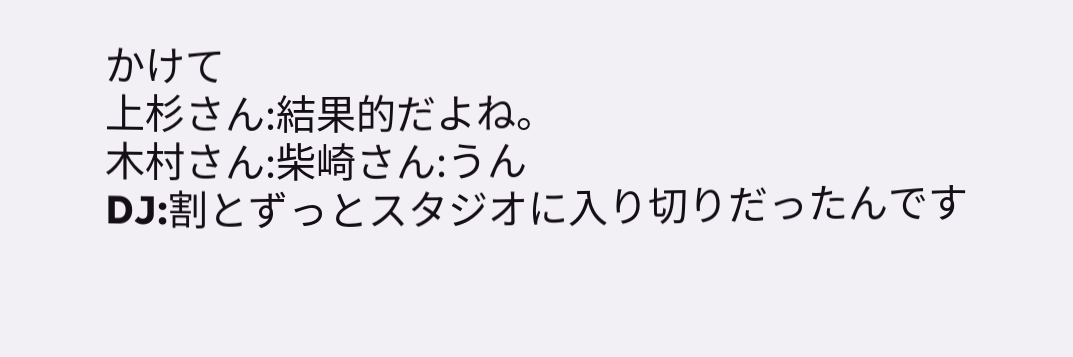かけて
上杉さん:結果的だよね。
木村さん:柴崎さん:うん
DJ:割とずっとスタジオに入り切りだったんです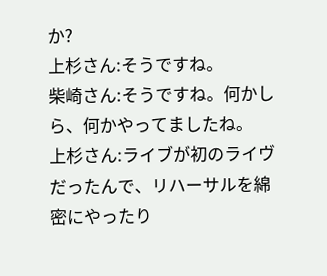か?
上杉さん:そうですね。
柴崎さん:そうですね。何かしら、何かやってましたね。
上杉さん:ライブが初のライヴだったんで、リハーサルを綿密にやったり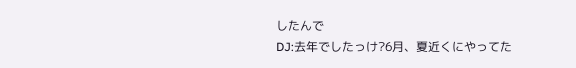したんで
DJ:去年でしたっけ?6月、夏近くにやってた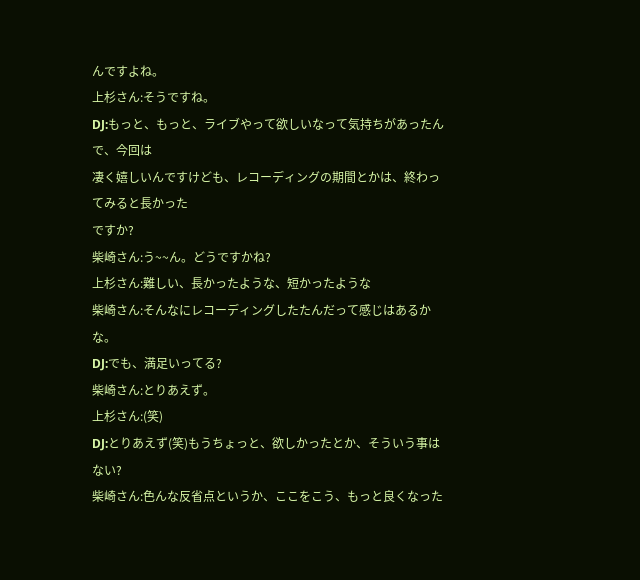んですよね。
上杉さん:そうですね。
DJ:もっと、もっと、ライブやって欲しいなって気持ちがあったんで、今回は
凄く嬉しいんですけども、レコーディングの期間とかは、終わってみると長かった
ですか?
柴崎さん:う~~ん。どうですかね?
上杉さん:難しい、長かったような、短かったような
柴崎さん:そんなにレコーディングしたたんだって感じはあるかな。
DJ:でも、満足いってる?
柴崎さん:とりあえず。
上杉さん:(笑)
DJ:とりあえず(笑)もうちょっと、欲しかったとか、そういう事はない?
柴崎さん:色んな反省点というか、ここをこう、もっと良くなった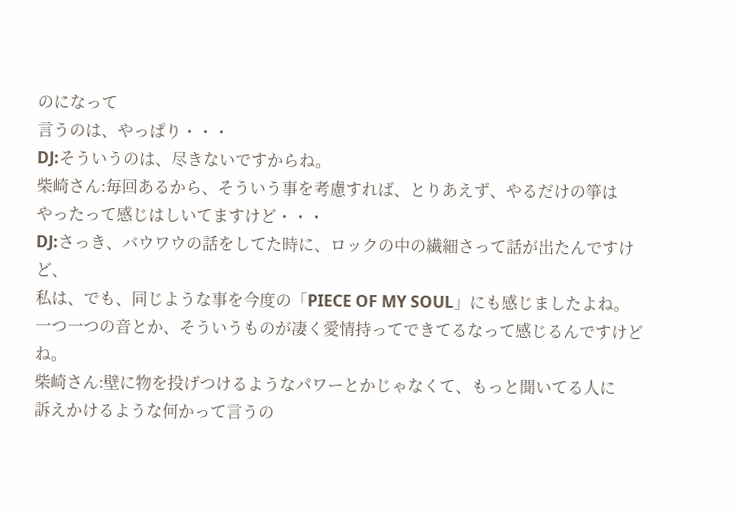のになって
言うのは、やっぱり・・・
DJ:そういうのは、尽きないですからね。
柴崎さん:毎回あるから、そういう事を考慮すれば、とりあえず、やるだけの箏は
やったって感じはしいてますけど・・・
DJ:さっき、バウワウの話をしてた時に、ロックの中の繊細さって話が出たんですけど、
私は、でも、同じような事を今度の「PIECE OF MY SOUL」にも感じましたよね。
一つ一つの音とか、そういうものが凄く愛情持ってできてるなって感じるんですけどね。
柴崎さん:壁に物を投げつけるようなパワーとかじゃなくて、もっと聞いてる人に
訴えかけるような何かって言うの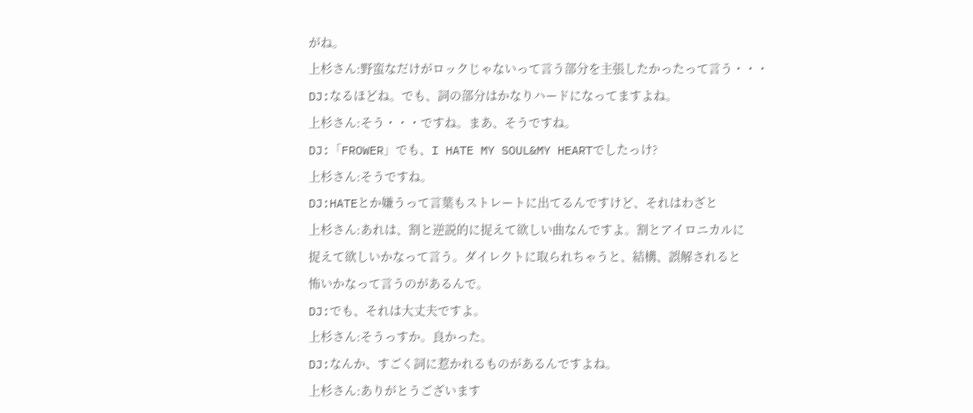がね。
上杉さん:野蛮なだけがロックじゃないって言う部分を主張したかったって言う・・・
DJ:なるほどね。でも、詞の部分はかなりハードになってますよね。
上杉さん:そう・・・ですね。まあ、そうですね。
DJ:「FROWER」でも、I HATE MY SOUL&MY HEARTでしたっけ?
上杉さん:そうですね。
DJ:HATEとか嫌うって言葉もストレートに出てるんですけど、それはわざと
上杉さん:あれは、割と逆説的に捉えて欲しい曲なんですよ。割とアイロニカルに
捉えて欲しいかなって言う。ダイレクトに取られちゃうと、結構、誤解されると
怖いかなって言うのがあるんで。
DJ:でも、それは大丈夫ですよ。
上杉さん:そうっすか。良かった。
DJ:なんか、すごく詞に惹かれるものがあるんですよね。
上杉さん:ありがとうございます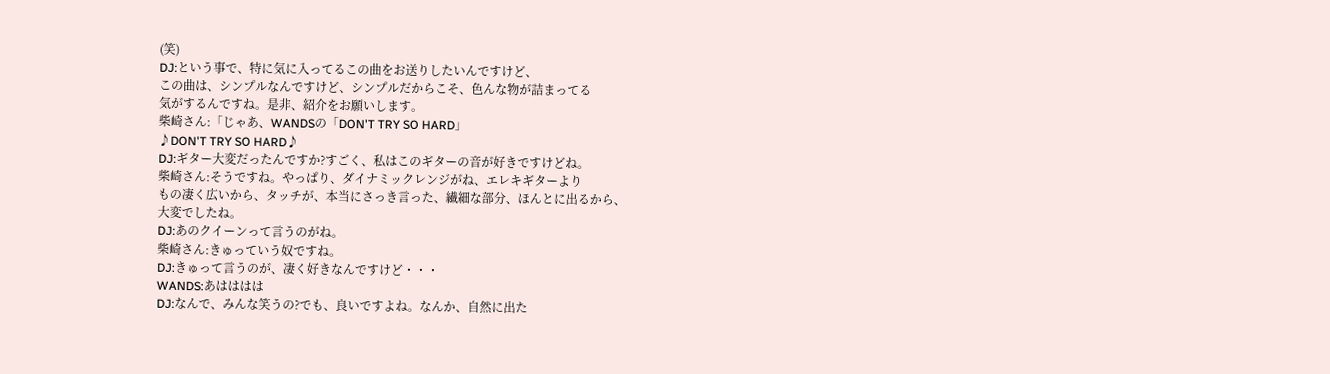(笑)
DJ:という事で、特に気に入ってるこの曲をお送りしたいんですけど、
この曲は、シンプルなんですけど、シンプルだからこそ、色んな物が詰まってる
気がするんですね。是非、紹介をお願いします。
柴崎さん:「じゃあ、WANDSの「DON'T TRY SO HARD」
♪DON'T TRY SO HARD♪
DJ:ギター大変だったんですか?すごく、私はこのギターの音が好きですけどね。
柴崎さん:そうですね。やっぱり、ダイナミックレンジがね、エレキギターより
もの凄く広いから、タッチが、本当にさっき言った、繊細な部分、ほんとに出るから、
大変でしたね。
DJ:あのクイーンって言うのがね。
柴崎さん:きゅっていう奴ですね。
DJ:きゅって言うのが、凄く好きなんですけど・・・
WANDS:あはははは
DJ:なんで、みんな笑うの?でも、良いですよね。なんか、自然に出た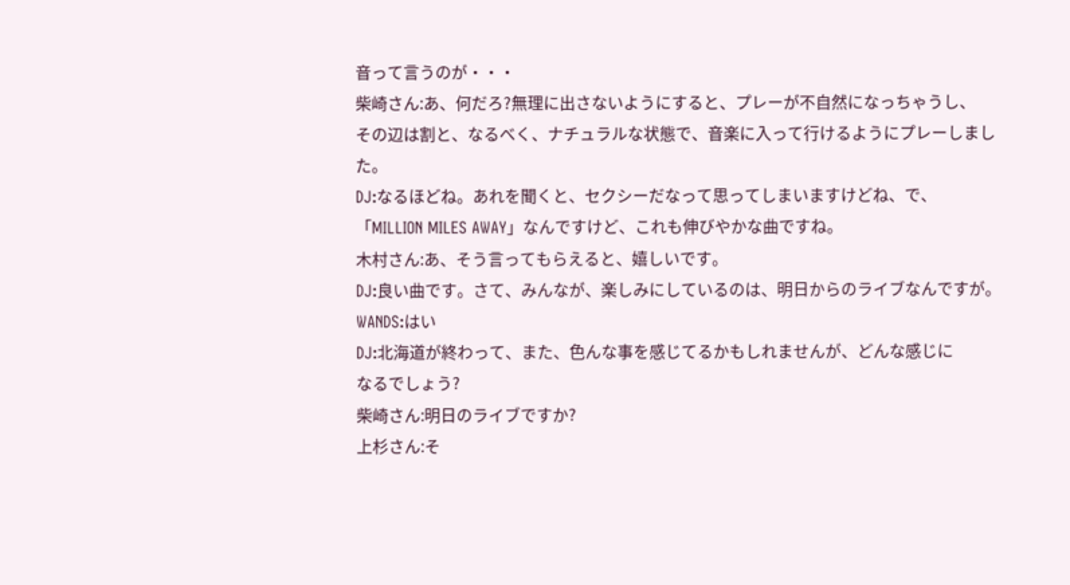音って言うのが・・・
柴崎さん:あ、何だろ?無理に出さないようにすると、プレーが不自然になっちゃうし、
その辺は割と、なるべく、ナチュラルな状態で、音楽に入って行けるようにプレーしました。
DJ:なるほどね。あれを聞くと、セクシーだなって思ってしまいますけどね、で、
「MILLION MILES AWAY」なんですけど、これも伸びやかな曲ですね。
木村さん:あ、そう言ってもらえると、嬉しいです。
DJ:良い曲です。さて、みんなが、楽しみにしているのは、明日からのライブなんですが。
WANDS:はい
DJ:北海道が終わって、また、色んな事を感じてるかもしれませんが、どんな感じに
なるでしょう?
柴崎さん:明日のライブですか?
上杉さん:そ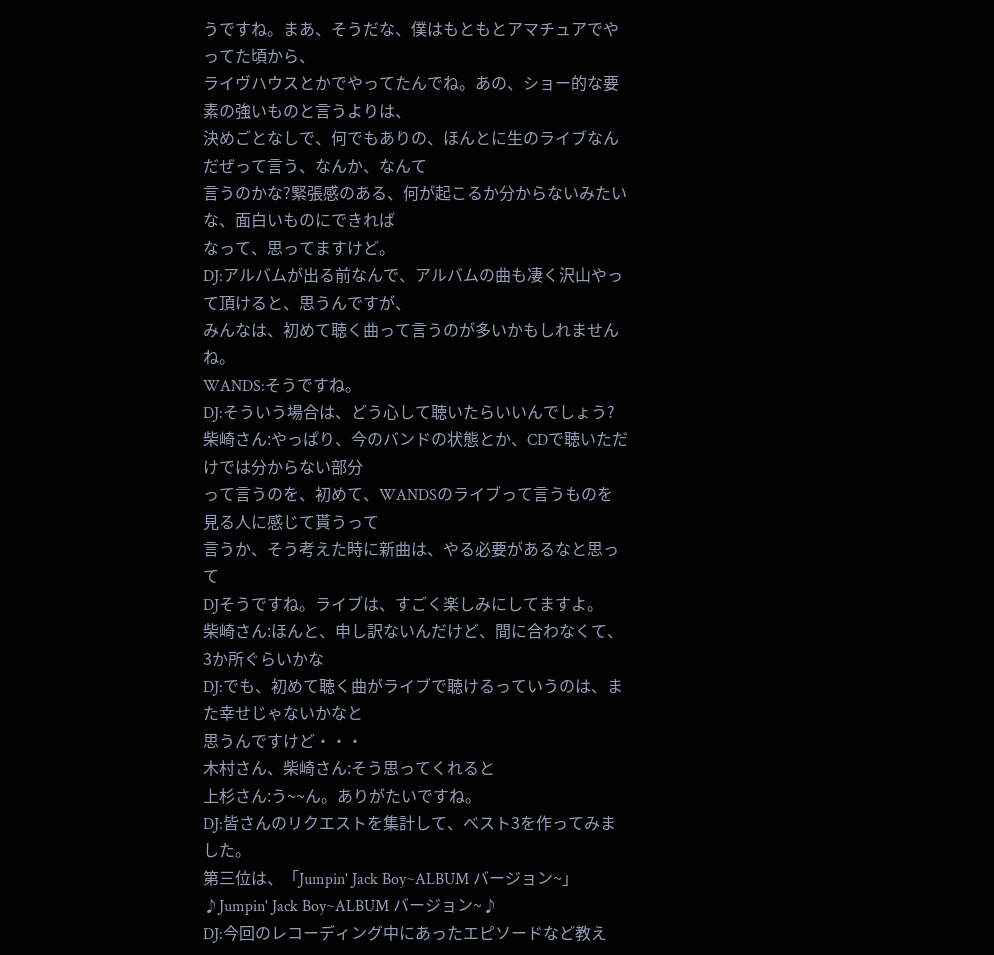うですね。まあ、そうだな、僕はもともとアマチュアでやってた頃から、
ライヴハウスとかでやってたんでね。あの、ショー的な要素の強いものと言うよりは、
決めごとなしで、何でもありの、ほんとに生のライブなんだぜって言う、なんか、なんて
言うのかな?緊張感のある、何が起こるか分からないみたいな、面白いものにできれば
なって、思ってますけど。
DJ:アルバムが出る前なんで、アルバムの曲も凄く沢山やって頂けると、思うんですが、
みんなは、初めて聴く曲って言うのが多いかもしれませんね。
WANDS:そうですね。
DJ:そういう場合は、どう心して聴いたらいいんでしょう?
柴崎さん:やっぱり、今のバンドの状態とか、CDで聴いただけでは分からない部分
って言うのを、初めて、WANDSのライブって言うものを見る人に感じて貰うって
言うか、そう考えた時に新曲は、やる必要があるなと思って
DJそうですね。ライブは、すごく楽しみにしてますよ。
柴崎さん:ほんと、申し訳ないんだけど、間に合わなくて、3か所ぐらいかな
DJ:でも、初めて聴く曲がライブで聴けるっていうのは、また幸せじゃないかなと
思うんですけど・・・
木村さん、柴崎さん:そう思ってくれると
上杉さん:う~~ん。ありがたいですね。
DJ:皆さんのリクエストを集計して、ベスト3を作ってみました。
第三位は、「Jumpin' Jack Boy~ALBUM バージョン~」
♪Jumpin' Jack Boy~ALBUM バージョン~♪
DJ:今回のレコーディング中にあったエピソードなど教え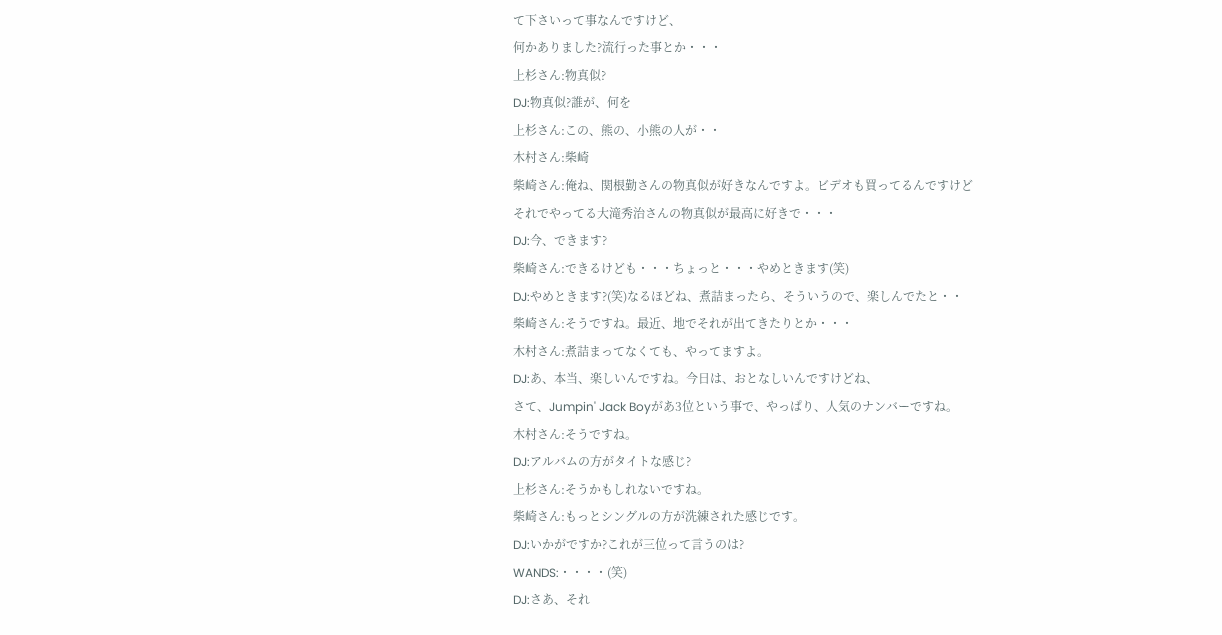て下さいって事なんですけど、
何かありました?流行った事とか・・・
上杉さん:物真似?
DJ:物真似?誰が、何を
上杉さん:この、熊の、小熊の人が・・
木村さん:柴崎
柴崎さん:俺ね、関根勤さんの物真似が好きなんですよ。ビデオも買ってるんですけど
それでやってる大滝秀治さんの物真似が最高に好きで・・・
DJ:今、できます?
柴崎さん:できるけども・・・ちょっと・・・やめときます(笑)
DJ:やめときます?(笑)なるほどね、煮詰まったら、そういうので、楽しんでたと・・
柴崎さん:そうですね。最近、地でそれが出てきたりとか・・・
木村さん:煮詰まってなくても、やってますよ。
DJ:あ、本当、楽しいんですね。今日は、おとなしいんですけどね、
さて、Jumpin' Jack Boyがあ3位という事で、やっぱり、人気のナンバーですね。
木村さん:そうですね。
DJ:アルバムの方がタイトな感じ?
上杉さん:そうかもしれないですね。
柴崎さん:もっとシングルの方が洗練された感じです。
DJ:いかがですか?これが三位って言うのは?
WANDS:・・・・(笑)
DJ:さあ、それ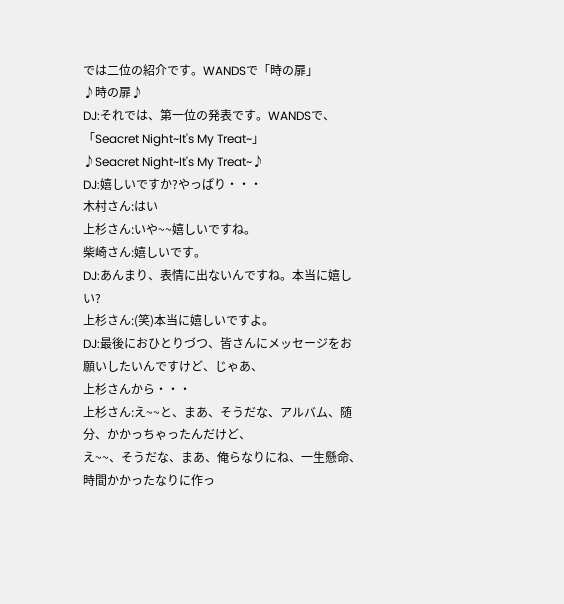では二位の紹介です。WANDSで「時の扉」
♪時の扉♪
DJ:それでは、第一位の発表です。WANDSで、「Seacret Night~It's My Treat~」
♪Seacret Night~It's My Treat~♪
DJ:嬉しいですか?やっぱり・・・
木村さん:はい
上杉さん:いや~~嬉しいですね。
柴崎さん:嬉しいです。
DJ:あんまり、表情に出ないんですね。本当に嬉しい?
上杉さん:(笑)本当に嬉しいですよ。
DJ:最後におひとりづつ、皆さんにメッセージをお願いしたいんですけど、じゃあ、
上杉さんから・・・
上杉さん:え~~と、まあ、そうだな、アルバム、随分、かかっちゃったんだけど、
え~~、そうだな、まあ、俺らなりにね、一生懸命、時間かかったなりに作っ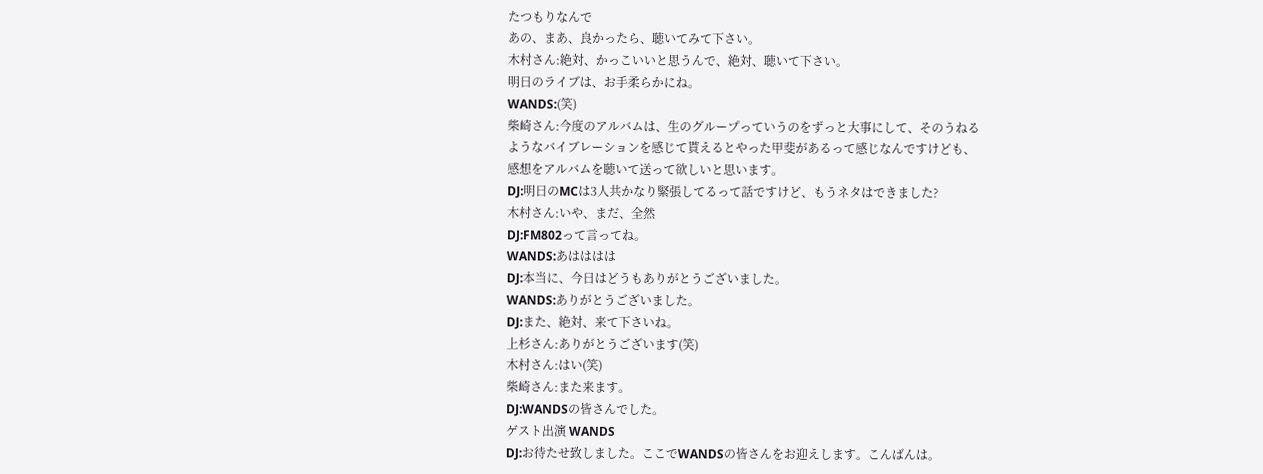たつもりなんで
あの、まあ、良かったら、聴いてみて下さい。
木村さん:絶対、かっこいいと思うんで、絶対、聴いて下さい。
明日のライブは、お手柔らかにね。
WANDS:(笑)
柴崎さん:今度のアルバムは、生のグループっていうのをずっと大事にして、そのうねる
ようなバイブレーションを感じて貰えるとやった甲斐があるって感じなんですけども、
感想をアルバムを聴いて送って欲しいと思います。
DJ:明日のMCは3人共かなり緊張してるって話ですけど、もうネタはできました?
木村さん:いや、まだ、全然
DJ:FM802って言ってね。
WANDS:あはははは
DJ:本当に、今日はどうもありがとうございました。
WANDS:ありがとうございました。
DJ:また、絶対、来て下さいね。
上杉さん:ありがとうございます(笑)
木村さん:はい(笑)
柴崎さん:また来ます。
DJ:WANDSの皆さんでした。
ゲスト出演 WANDS
DJ:お待たせ致しました。ここでWANDSの皆さんをお迎えします。こんばんは。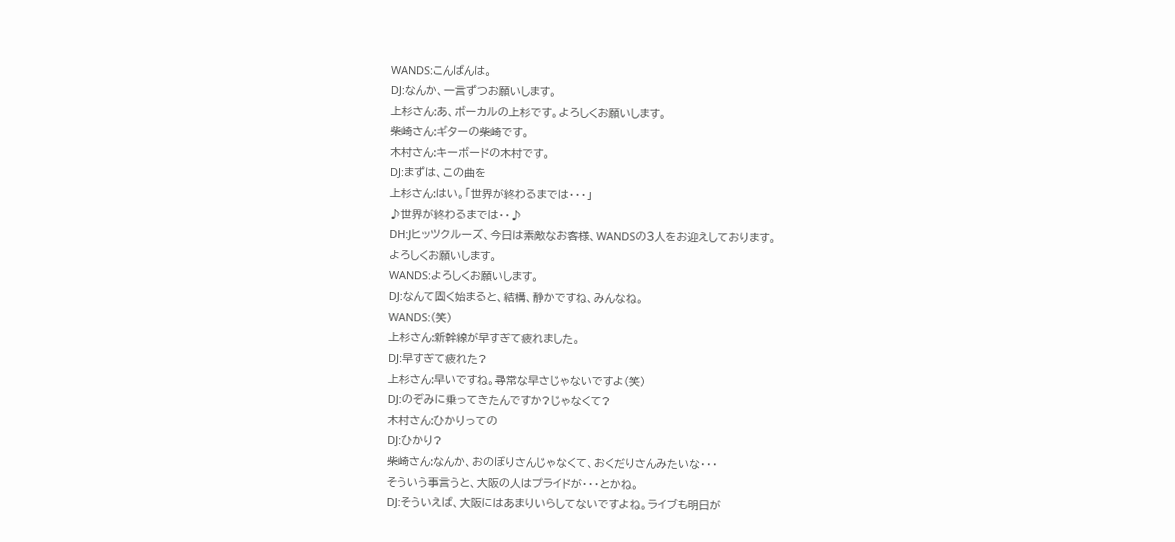WANDS:こんばんは。
DJ:なんか、一言ずつお願いします。
上杉さん:あ、ボーカルの上杉です。よろしくお願いします。
柴崎さん:ギターの柴崎です。
木村さん:キーボードの木村です。
DJ:まずは、この曲を
上杉さん:はい。「世界が終わるまでは・・・」
♪世界が終わるまでは・・♪
DH:Jヒッツクルーズ、今日は素敵なお客様、WANDSの3人をお迎えしております。
よろしくお願いします。
WANDS:よろしくお願いします。
DJ:なんて固く始まると、結構、静かですね、みんなね。
WANDS:(笑)
上杉さん:新幹線が早すぎて疲れました。
DJ:早すぎて疲れた?
上杉さん:早いですね。尋常な早さじゃないですよ(笑)
DJ:のぞみに乗ってきたんですか?じゃなくて?
木村さん:ひかりっての
DJ:ひかり?
柴崎さん:なんか、おのぼりさんじゃなくて、おくだりさんみたいな・・・
そういう事言うと、大阪の人はプライドが・・・とかね。
DJ:そういえば、大阪にはあまりいらしてないですよね。ライブも明日が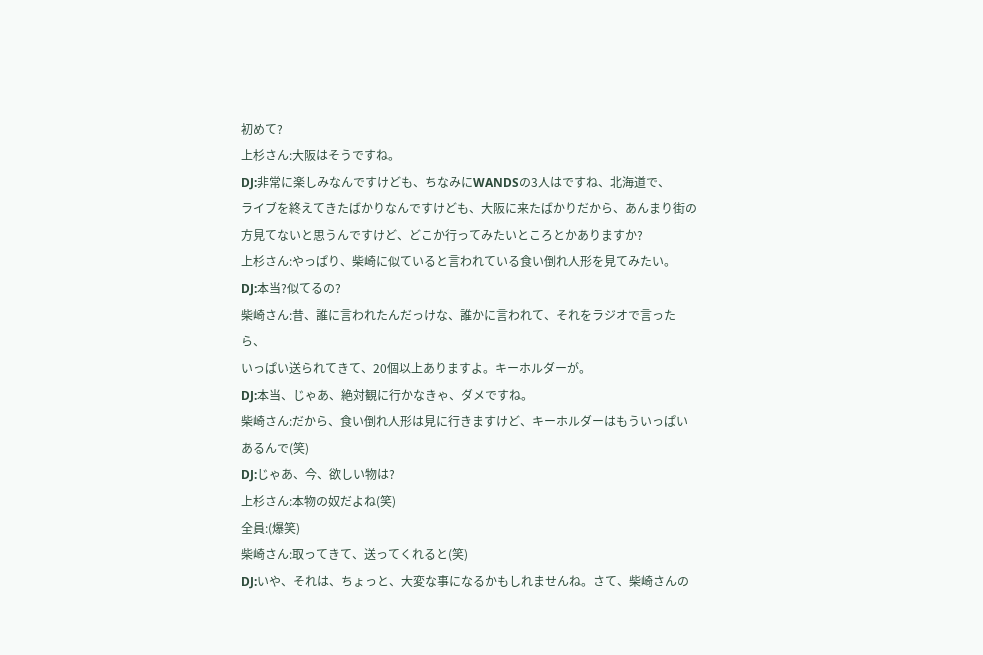初めて?
上杉さん:大阪はそうですね。
DJ:非常に楽しみなんですけども、ちなみにWANDSの3人はですね、北海道で、
ライブを終えてきたばかりなんですけども、大阪に来たばかりだから、あんまり街の
方見てないと思うんですけど、どこか行ってみたいところとかありますか?
上杉さん:やっぱり、柴崎に似ていると言われている食い倒れ人形を見てみたい。
DJ:本当?似てるの?
柴崎さん:昔、誰に言われたんだっけな、誰かに言われて、それをラジオで言ったら、
いっぱい送られてきて、20個以上ありますよ。キーホルダーが。
DJ:本当、じゃあ、絶対観に行かなきゃ、ダメですね。
柴崎さん:だから、食い倒れ人形は見に行きますけど、キーホルダーはもういっぱい
あるんで(笑)
DJ:じゃあ、今、欲しい物は?
上杉さん:本物の奴だよね(笑)
全員:(爆笑)
柴崎さん:取ってきて、送ってくれると(笑)
DJ:いや、それは、ちょっと、大変な事になるかもしれませんね。さて、柴崎さんの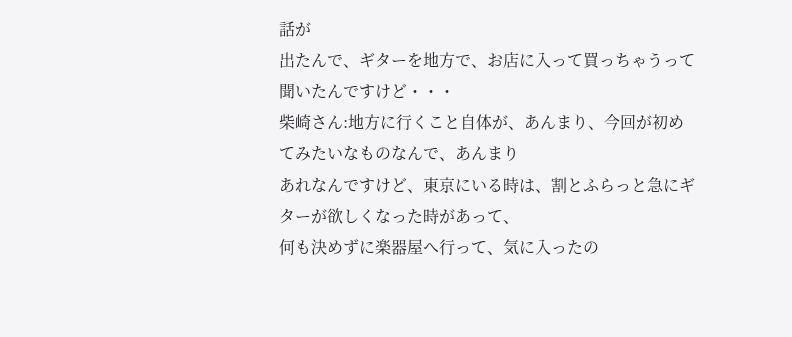話が
出たんで、ギターを地方で、お店に入って買っちゃうって聞いたんですけど・・・
柴崎さん:地方に行くこと自体が、あんまり、今回が初めてみたいなものなんで、あんまり
あれなんですけど、東京にいる時は、割とふらっと急にギターが欲しくなった時があって、
何も決めずに楽器屋へ行って、気に入ったの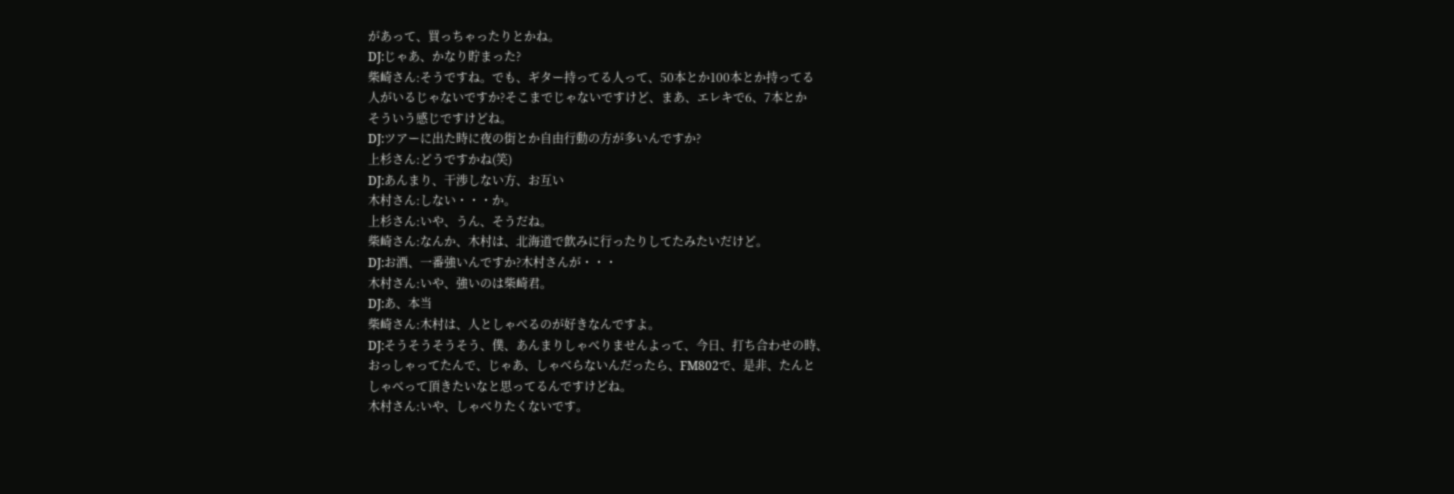があって、買っちゃったりとかね。
DJ:じゃあ、かなり貯まった?
柴崎さん:そうですね。でも、ギター持ってる人って、50本とか100本とか持ってる
人がいるじゃないですか?そこまでじゃないですけど、まあ、エレキで6、7本とか
そういう感じですけどね。
DJ:ツアーに出た時に夜の街とか自由行動の方が多いんですか?
上杉さん:どうですかね(笑)
DJ:あんまり、干渉しない方、お互い
木村さん:しない・・・か。
上杉さん:いや、うん、そうだね。
柴崎さん:なんか、木村は、北海道で飲みに行ったりしてたみたいだけど。
DJ:お酒、一番強いんですか?木村さんが・・・
木村さん:いや、強いのは柴崎君。
DJ:あ、本当
柴崎さん:木村は、人としゃべるのが好きなんですよ。
DJ:そうそうそうそう、僕、あんまりしゃべりませんよって、今日、打ち合わせの時、
おっしゃってたんで、じゃあ、しゃべらないんだったら、FM802で、是非、たんと
しゃべって頂きたいなと思ってるんですけどね。
木村さん:いや、しゃべりたくないです。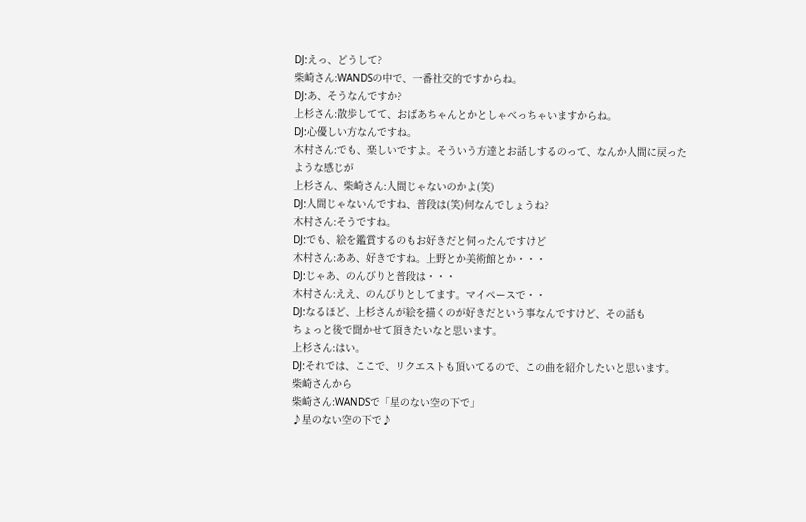DJ:えっ、どうして?
柴崎さん:WANDSの中で、一番社交的ですからね。
DJ:あ、そうなんですか?
上杉さん:散歩してて、おばあちゃんとかとしゃべっちゃいますからね。
DJ:心優しい方なんですね。
木村さん:でも、楽しいですよ。そういう方達とお話しするのって、なんか人間に戻った
ような感じが
上杉さん、柴崎さん:人間じゃないのかよ(笑)
DJ:人間じゃないんですね、普段は(笑)何なんでしょうね?
木村さん:そうですね。
DJ:でも、絵を鑑賞するのもお好きだと伺ったんですけど
木村さん:ああ、好きですね。上野とか美術館とか・・・
DJ:じゃあ、のんびりと普段は・・・
木村さん:ええ、のんびりとしてます。マイペースで・・
DJ:なるほど、上杉さんが絵を描くのが好きだという事なんですけど、その話も
ちょっと後で聞かせて頂きたいなと思います。
上杉さん:はい。
DJ:それでは、ここで、リクエストも頂いてるので、この曲を紹介したいと思います。
柴崎さんから
柴崎さん:WANDSで「星のない空の下で」
♪星のない空の下で♪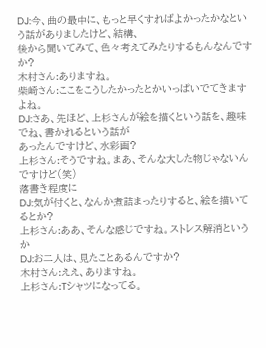DJ:今、曲の最中に、もっと早くすればよかったかなという話がありましたけど、結構、
後から聞いてみて、色々考えてみたりするもんなんですか?
木村さん:ありますね。
柴崎さん:ここをこうしたかったとかいっぱいでてきますよね。
DJ:さあ、先ほど、上杉さんが絵を描くという話を、趣味でね、書かれるという話が
あったんですけど、水彩画?
上杉さん:そうですね。まあ、そんな大した物じゃないんですけど(笑)
落書き程度に
DJ:気が付くと、なんか煮詰まったりすると、絵を描いてるとか?
上杉さん:ああ、そんな感じですね。ストレス解消というか
DJ:お二人は、見たことあるんですか?
木村さん:ええ、ありますね。
上杉さん:Tシャツになってる。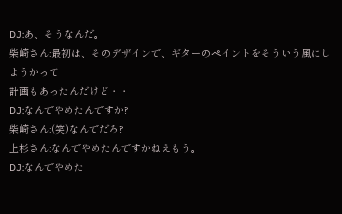DJ:あ、そうなんだ。
柴崎さん:最初は、そのデザインで、ギターのペイントをそういう風にしようかって
計画もあったんだけど・・
DJ:なんでやめたんですか?
柴崎さん:(笑)なんでだろ?
上杉さん:なんでやめたんですかねえもう。
DJ:なんでやめた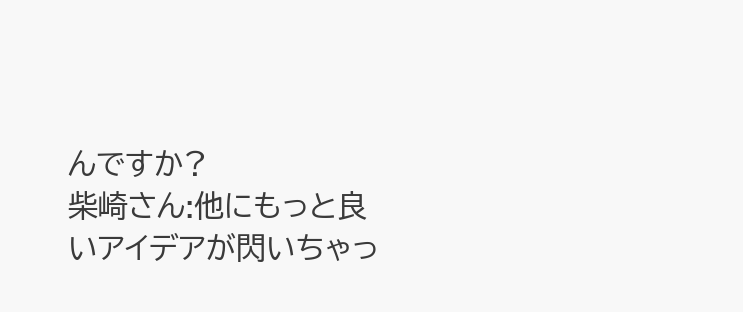んですか?
柴崎さん:他にもっと良いアイデアが閃いちゃっ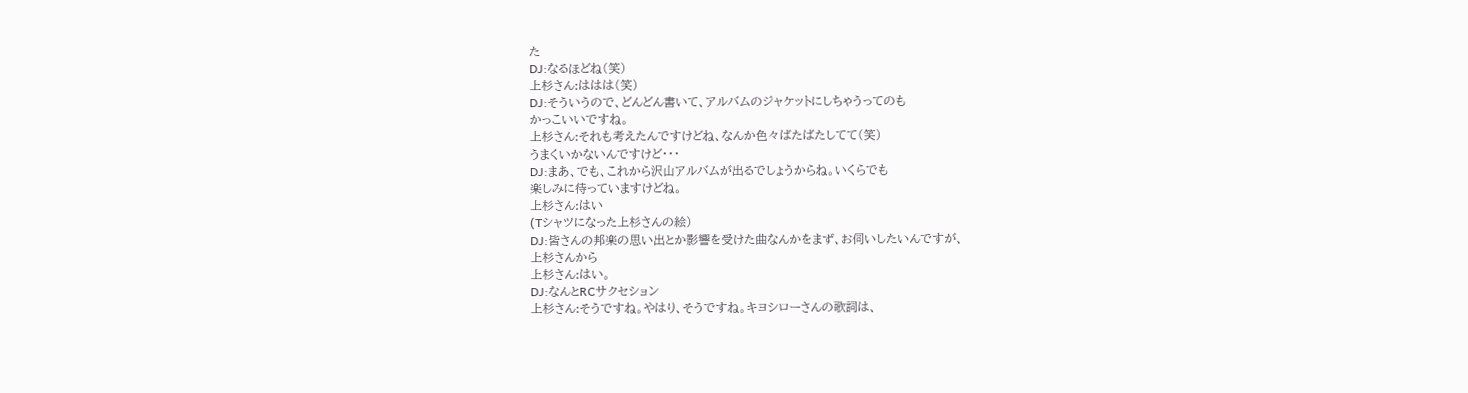た
DJ:なるほどね(笑)
上杉さん:ははは(笑)
DJ:そういうので、どんどん書いて、アルバムのジャケットにしちゃうってのも
かっこいいですね。
上杉さん:それも考えたんですけどね、なんか色々ばたばたしてて(笑)
うまくいかないんですけど・・・
DJ:まあ、でも、これから沢山アルバムが出るでしょうからね。いくらでも
楽しみに待っていますけどね。
上杉さん:はい
(Tシャツになった上杉さんの絵)
DJ:皆さんの邦楽の思い出とか影響を受けた曲なんかをまず、お伺いしたいんですが、
上杉さんから
上杉さん:はい。
DJ:なんとRCサクセション
上杉さん:そうですね。やはり、そうですね。キヨシローさんの歌詞は、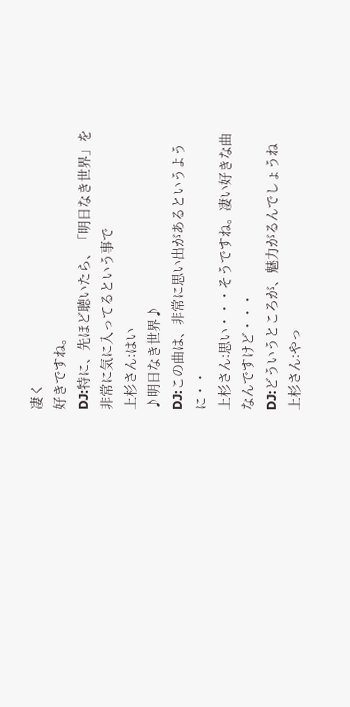凄く
好きですね。
DJ:特に、先ほど聴いたら、「明日なき世界」を非常に気に入ってるという事で
上杉さん:はい
♪明日なき世界♪
DJ:この曲は、非常に思い出があるというように・・
上杉さん:思い・・・そうですね。凄い好きな曲なんですけど・・・
DJ:どういうところが、魅力がるんでしょうね
上杉さん:やっ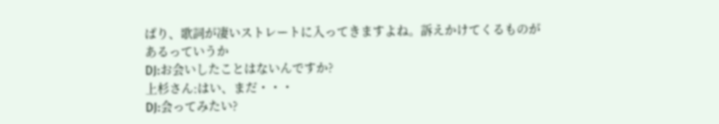ぱり、歌詞が凄いストレートに入ってきますよね。訴えかけてくるものが
あるっていうか
DJ:お会いしたことはないんですか?
上杉さん:はい、まだ・・・
DJ:会ってみたい?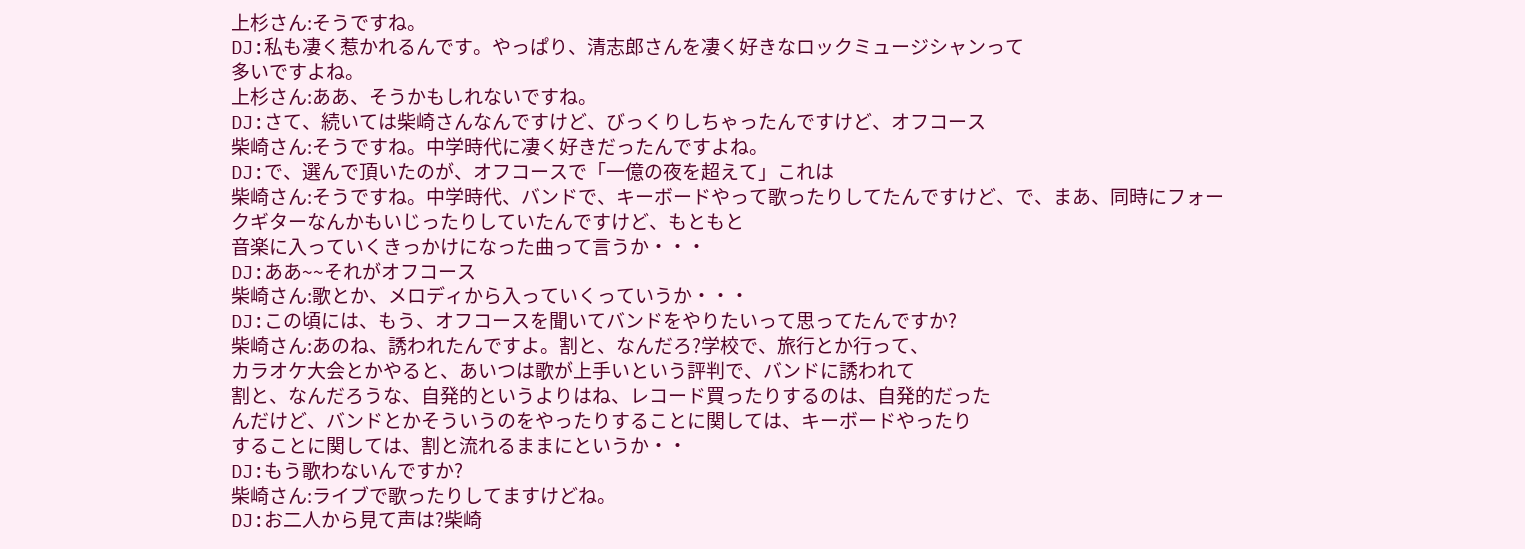上杉さん:そうですね。
DJ:私も凄く惹かれるんです。やっぱり、清志郎さんを凄く好きなロックミュージシャンって
多いですよね。
上杉さん:ああ、そうかもしれないですね。
DJ:さて、続いては柴崎さんなんですけど、びっくりしちゃったんですけど、オフコース
柴崎さん:そうですね。中学時代に凄く好きだったんですよね。
DJ:で、選んで頂いたのが、オフコースで「一億の夜を超えて」これは
柴崎さん:そうですね。中学時代、バンドで、キーボードやって歌ったりしてたんですけど、で、まあ、同時にフォークギターなんかもいじったりしていたんですけど、もともと
音楽に入っていくきっかけになった曲って言うか・・・
DJ:ああ~~それがオフコース
柴崎さん:歌とか、メロディから入っていくっていうか・・・
DJ:この頃には、もう、オフコースを聞いてバンドをやりたいって思ってたんですか?
柴崎さん:あのね、誘われたんですよ。割と、なんだろ?学校で、旅行とか行って、
カラオケ大会とかやると、あいつは歌が上手いという評判で、バンドに誘われて
割と、なんだろうな、自発的というよりはね、レコード買ったりするのは、自発的だった
んだけど、バンドとかそういうのをやったりすることに関しては、キーボードやったり
することに関しては、割と流れるままにというか・・
DJ:もう歌わないんですか?
柴崎さん:ライブで歌ったりしてますけどね。
DJ:お二人から見て声は?柴崎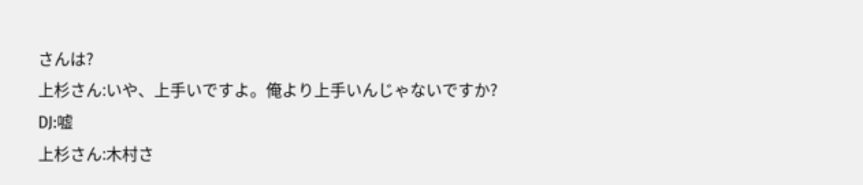さんは?
上杉さん:いや、上手いですよ。俺より上手いんじゃないですか?
DJ:嘘
上杉さん:木村さ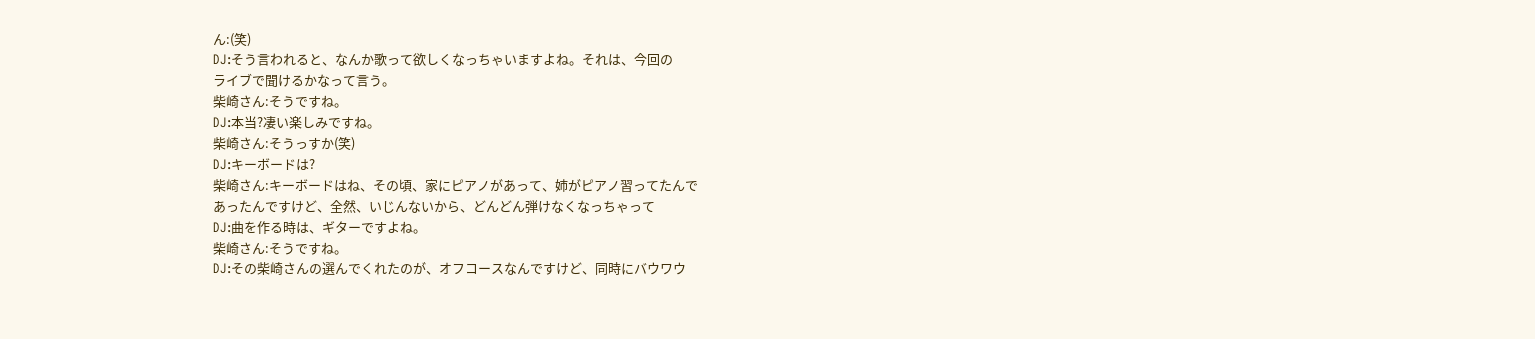ん:(笑)
DJ:そう言われると、なんか歌って欲しくなっちゃいますよね。それは、今回の
ライブで聞けるかなって言う。
柴崎さん:そうですね。
DJ:本当?凄い楽しみですね。
柴崎さん:そうっすか(笑)
DJ:キーボードは?
柴崎さん:キーボードはね、その頃、家にピアノがあって、姉がピアノ習ってたんで
あったんですけど、全然、いじんないから、どんどん弾けなくなっちゃって
DJ:曲を作る時は、ギターですよね。
柴崎さん:そうですね。
DJ:その柴崎さんの選んでくれたのが、オフコースなんですけど、同時にバウワウ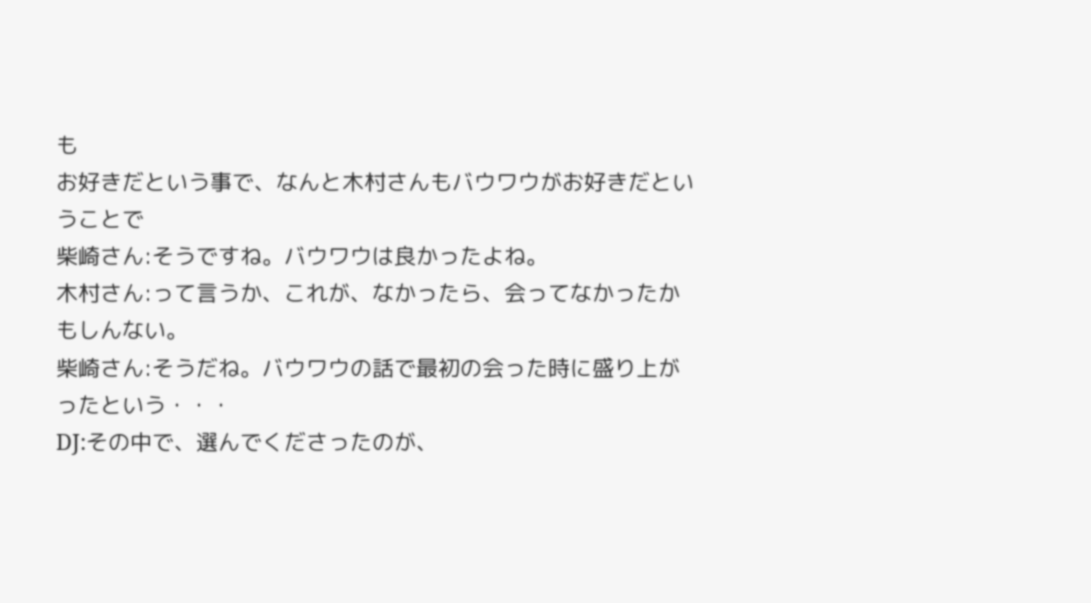も
お好きだという事で、なんと木村さんもバウワウがお好きだということで
柴崎さん:そうですね。バウワウは良かったよね。
木村さん:って言うか、これが、なかったら、会ってなかったかもしんない。
柴崎さん:そうだね。バウワウの話で最初の会った時に盛り上がったという・・・
DJ:その中で、選んでくださったのが、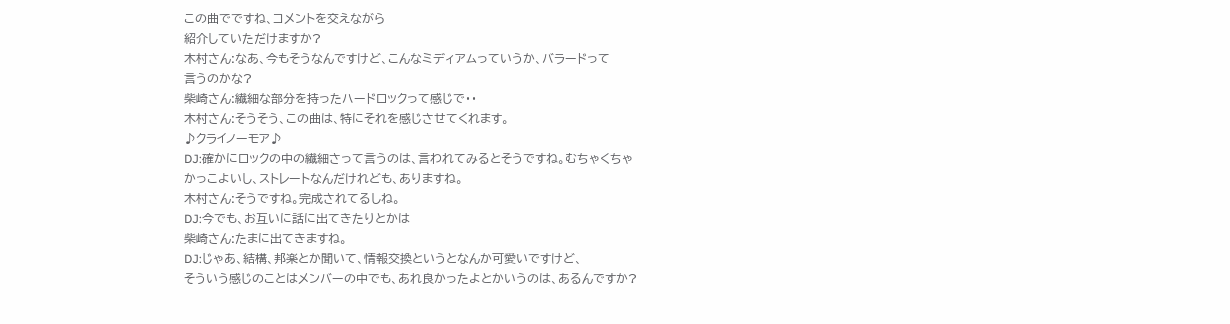この曲でですね、コメントを交えながら
紹介していただけますか?
木村さん:なあ、今もそうなんですけど、こんなミディアムっていうか、バラードって
言うのかな?
柴崎さん:繊細な部分を持ったハードロックって感じで・・
木村さん:そうそう、この曲は、特にそれを感じさせてくれます。
♪クライノーモア♪
DJ:確かにロックの中の繊細さって言うのは、言われてみるとそうですね。むちゃくちゃ
かっこよいし、ストレートなんだけれども、ありますね。
木村さん:そうですね。完成されてるしね。
DJ:今でも、お互いに話に出てきたりとかは
柴崎さん:たまに出てきますね。
DJ:じゃあ、結構、邦楽とか聞いて、情報交換というとなんか可愛いですけど、
そういう感じのことはメンバーの中でも、あれ良かったよとかいうのは、あるんですか?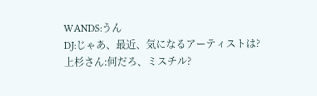WANDS:うん
DJ:じゃあ、最近、気になるアーティストは?
上杉さん:何だろ、ミスチル?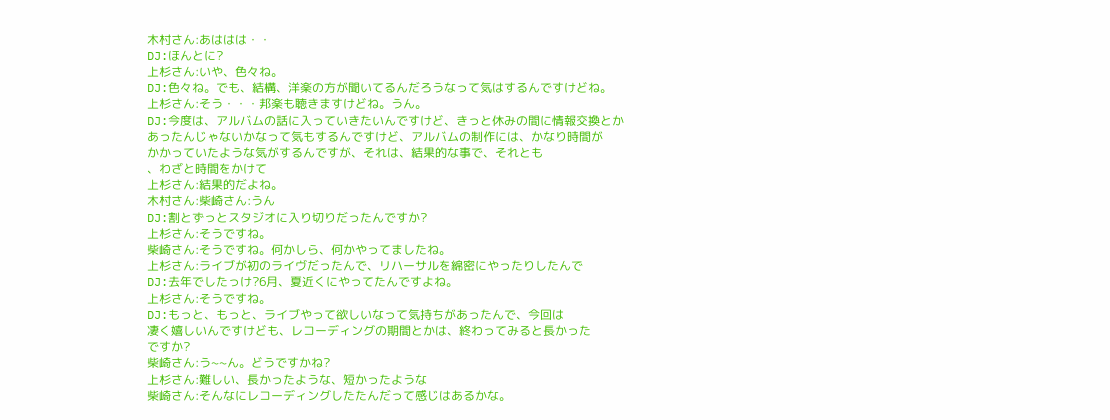木村さん:あははは・・
DJ:ほんとに?
上杉さん:いや、色々ね。
DJ:色々ね。でも、結構、洋楽の方が聞いてるんだろうなって気はするんですけどね。
上杉さん:そう・・・邦楽も聴きますけどね。うん。
DJ:今度は、アルバムの話に入っていきたいんですけど、きっと休みの間に情報交換とか
あったんじゃないかなって気もするんですけど、アルバムの制作には、かなり時間が
かかっていたような気がするんですが、それは、結果的な事で、それとも
、わざと時間をかけて
上杉さん:結果的だよね。
木村さん:柴崎さん:うん
DJ:割とずっとスタジオに入り切りだったんですか?
上杉さん:そうですね。
柴崎さん:そうですね。何かしら、何かやってましたね。
上杉さん:ライブが初のライヴだったんで、リハーサルを綿密にやったりしたんで
DJ:去年でしたっけ?6月、夏近くにやってたんですよね。
上杉さん:そうですね。
DJ:もっと、もっと、ライブやって欲しいなって気持ちがあったんで、今回は
凄く嬉しいんですけども、レコーディングの期間とかは、終わってみると長かった
ですか?
柴崎さん:う~~ん。どうですかね?
上杉さん:難しい、長かったような、短かったような
柴崎さん:そんなにレコーディングしたたんだって感じはあるかな。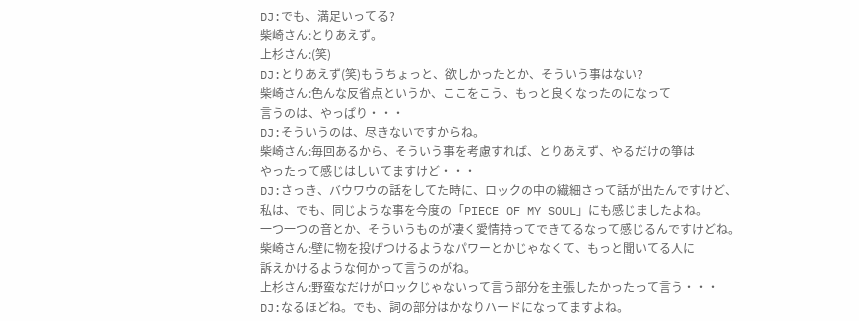DJ:でも、満足いってる?
柴崎さん:とりあえず。
上杉さん:(笑)
DJ:とりあえず(笑)もうちょっと、欲しかったとか、そういう事はない?
柴崎さん:色んな反省点というか、ここをこう、もっと良くなったのになって
言うのは、やっぱり・・・
DJ:そういうのは、尽きないですからね。
柴崎さん:毎回あるから、そういう事を考慮すれば、とりあえず、やるだけの箏は
やったって感じはしいてますけど・・・
DJ:さっき、バウワウの話をしてた時に、ロックの中の繊細さって話が出たんですけど、
私は、でも、同じような事を今度の「PIECE OF MY SOUL」にも感じましたよね。
一つ一つの音とか、そういうものが凄く愛情持ってできてるなって感じるんですけどね。
柴崎さん:壁に物を投げつけるようなパワーとかじゃなくて、もっと聞いてる人に
訴えかけるような何かって言うのがね。
上杉さん:野蛮なだけがロックじゃないって言う部分を主張したかったって言う・・・
DJ:なるほどね。でも、詞の部分はかなりハードになってますよね。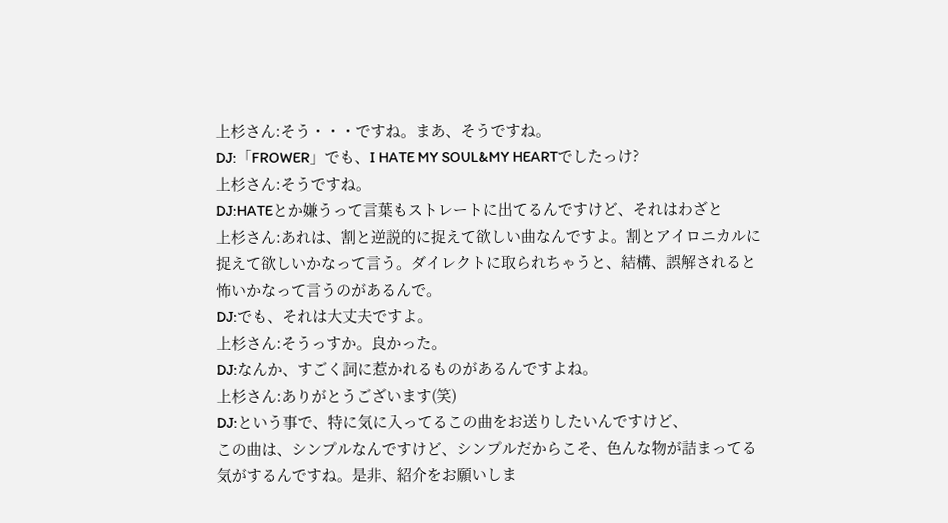上杉さん:そう・・・ですね。まあ、そうですね。
DJ:「FROWER」でも、I HATE MY SOUL&MY HEARTでしたっけ?
上杉さん:そうですね。
DJ:HATEとか嫌うって言葉もストレートに出てるんですけど、それはわざと
上杉さん:あれは、割と逆説的に捉えて欲しい曲なんですよ。割とアイロニカルに
捉えて欲しいかなって言う。ダイレクトに取られちゃうと、結構、誤解されると
怖いかなって言うのがあるんで。
DJ:でも、それは大丈夫ですよ。
上杉さん:そうっすか。良かった。
DJ:なんか、すごく詞に惹かれるものがあるんですよね。
上杉さん:ありがとうございます(笑)
DJ:という事で、特に気に入ってるこの曲をお送りしたいんですけど、
この曲は、シンプルなんですけど、シンプルだからこそ、色んな物が詰まってる
気がするんですね。是非、紹介をお願いしま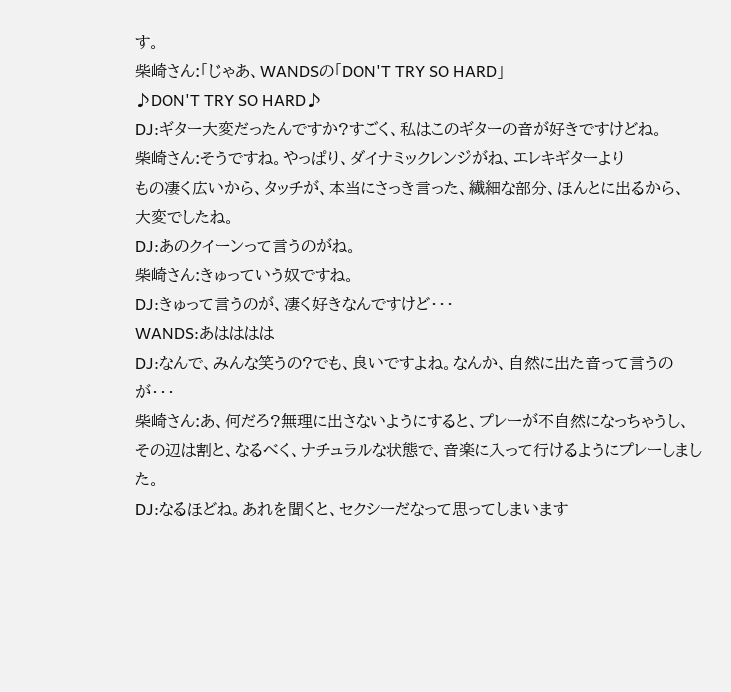す。
柴崎さん:「じゃあ、WANDSの「DON'T TRY SO HARD」
♪DON'T TRY SO HARD♪
DJ:ギター大変だったんですか?すごく、私はこのギターの音が好きですけどね。
柴崎さん:そうですね。やっぱり、ダイナミックレンジがね、エレキギターより
もの凄く広いから、タッチが、本当にさっき言った、繊細な部分、ほんとに出るから、
大変でしたね。
DJ:あのクイーンって言うのがね。
柴崎さん:きゅっていう奴ですね。
DJ:きゅって言うのが、凄く好きなんですけど・・・
WANDS:あはははは
DJ:なんで、みんな笑うの?でも、良いですよね。なんか、自然に出た音って言うのが・・・
柴崎さん:あ、何だろ?無理に出さないようにすると、プレーが不自然になっちゃうし、
その辺は割と、なるべく、ナチュラルな状態で、音楽に入って行けるようにプレーしました。
DJ:なるほどね。あれを聞くと、セクシーだなって思ってしまいます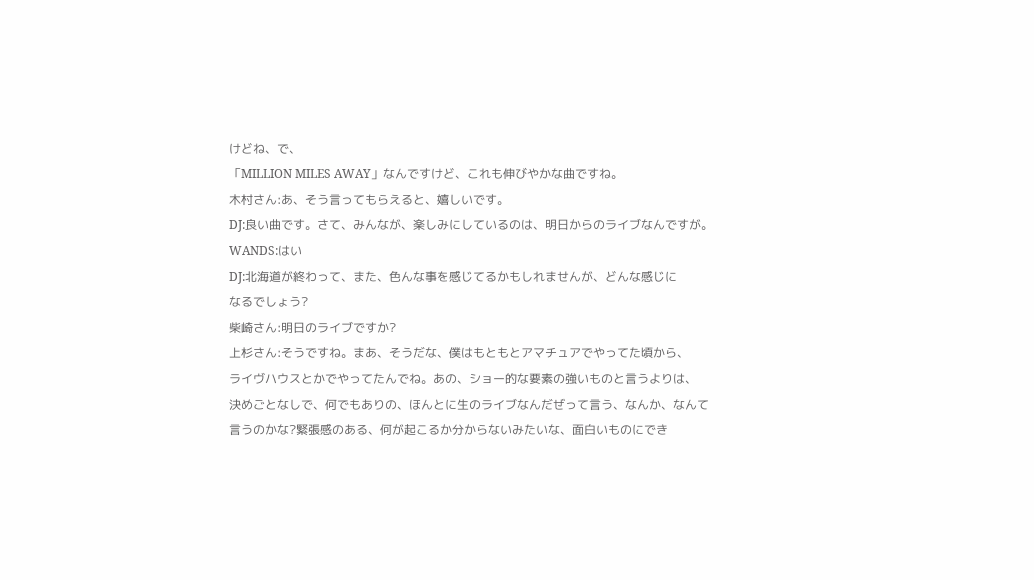けどね、で、
「MILLION MILES AWAY」なんですけど、これも伸びやかな曲ですね。
木村さん:あ、そう言ってもらえると、嬉しいです。
DJ:良い曲です。さて、みんなが、楽しみにしているのは、明日からのライブなんですが。
WANDS:はい
DJ:北海道が終わって、また、色んな事を感じてるかもしれませんが、どんな感じに
なるでしょう?
柴崎さん:明日のライブですか?
上杉さん:そうですね。まあ、そうだな、僕はもともとアマチュアでやってた頃から、
ライヴハウスとかでやってたんでね。あの、ショー的な要素の強いものと言うよりは、
決めごとなしで、何でもありの、ほんとに生のライブなんだぜって言う、なんか、なんて
言うのかな?緊張感のある、何が起こるか分からないみたいな、面白いものにでき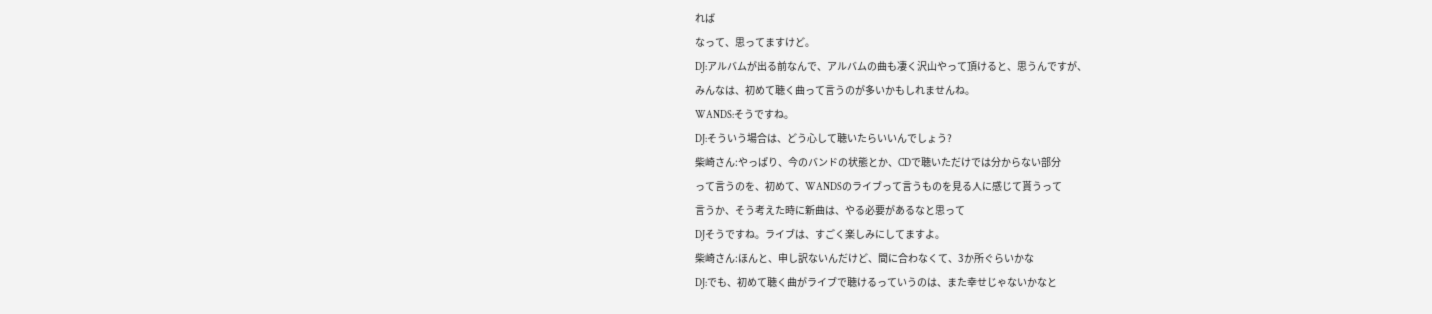れば
なって、思ってますけど。
DJ:アルバムが出る前なんで、アルバムの曲も凄く沢山やって頂けると、思うんですが、
みんなは、初めて聴く曲って言うのが多いかもしれませんね。
WANDS:そうですね。
DJ:そういう場合は、どう心して聴いたらいいんでしょう?
柴崎さん:やっぱり、今のバンドの状態とか、CDで聴いただけでは分からない部分
って言うのを、初めて、WANDSのライブって言うものを見る人に感じて貰うって
言うか、そう考えた時に新曲は、やる必要があるなと思って
DJそうですね。ライブは、すごく楽しみにしてますよ。
柴崎さん:ほんと、申し訳ないんだけど、間に合わなくて、3か所ぐらいかな
DJ:でも、初めて聴く曲がライブで聴けるっていうのは、また幸せじゃないかなと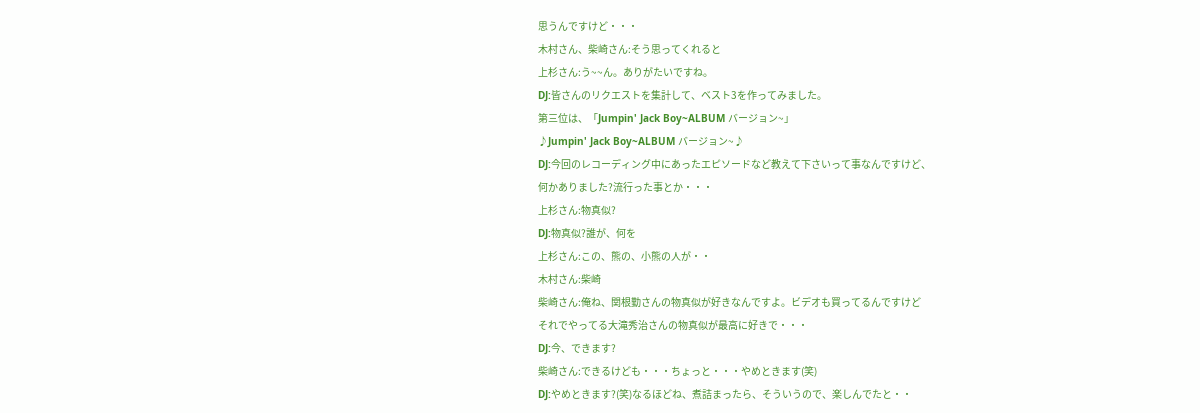思うんですけど・・・
木村さん、柴崎さん:そう思ってくれると
上杉さん:う~~ん。ありがたいですね。
DJ:皆さんのリクエストを集計して、ベスト3を作ってみました。
第三位は、「Jumpin' Jack Boy~ALBUM バージョン~」
♪Jumpin' Jack Boy~ALBUM バージョン~♪
DJ:今回のレコーディング中にあったエピソードなど教えて下さいって事なんですけど、
何かありました?流行った事とか・・・
上杉さん:物真似?
DJ:物真似?誰が、何を
上杉さん:この、熊の、小熊の人が・・
木村さん:柴崎
柴崎さん:俺ね、関根勤さんの物真似が好きなんですよ。ビデオも買ってるんですけど
それでやってる大滝秀治さんの物真似が最高に好きで・・・
DJ:今、できます?
柴崎さん:できるけども・・・ちょっと・・・やめときます(笑)
DJ:やめときます?(笑)なるほどね、煮詰まったら、そういうので、楽しんでたと・・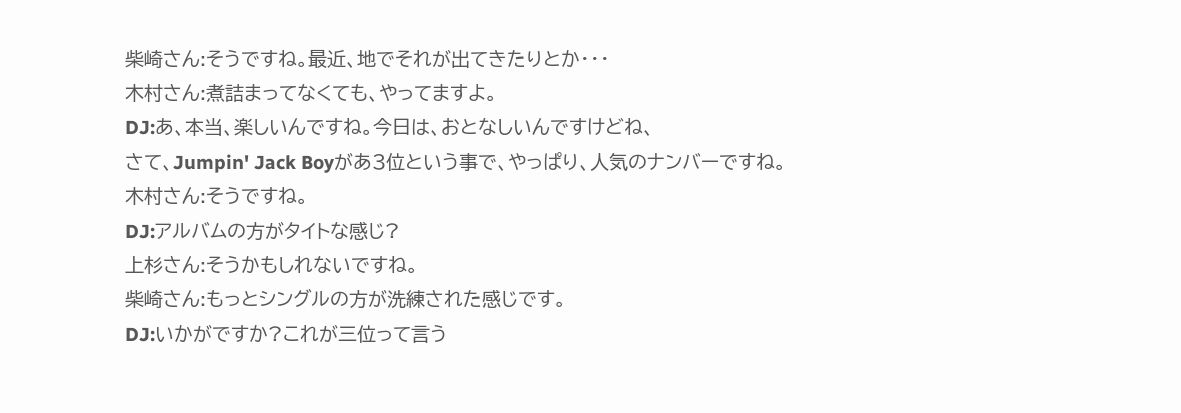柴崎さん:そうですね。最近、地でそれが出てきたりとか・・・
木村さん:煮詰まってなくても、やってますよ。
DJ:あ、本当、楽しいんですね。今日は、おとなしいんですけどね、
さて、Jumpin' Jack Boyがあ3位という事で、やっぱり、人気のナンバーですね。
木村さん:そうですね。
DJ:アルバムの方がタイトな感じ?
上杉さん:そうかもしれないですね。
柴崎さん:もっとシングルの方が洗練された感じです。
DJ:いかがですか?これが三位って言う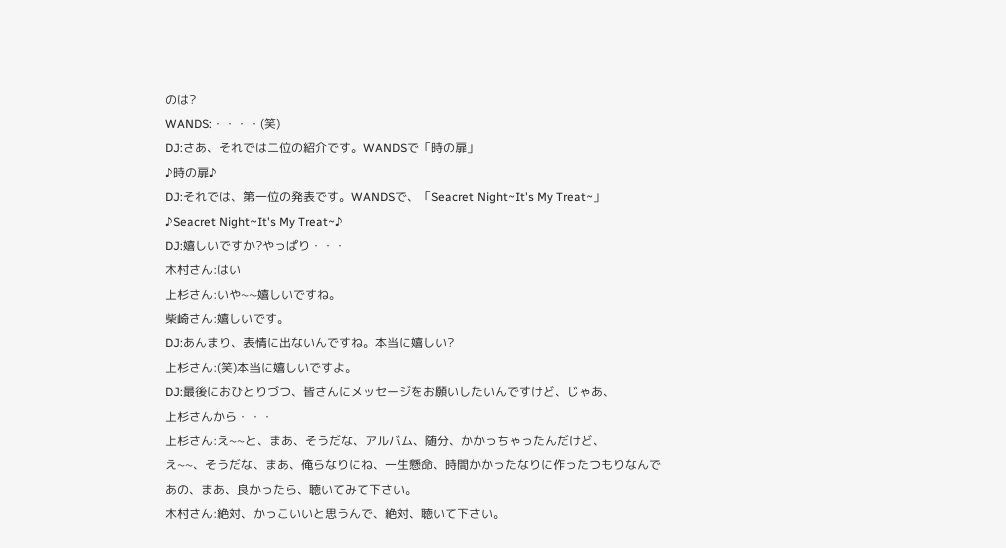のは?
WANDS:・・・・(笑)
DJ:さあ、それでは二位の紹介です。WANDSで「時の扉」
♪時の扉♪
DJ:それでは、第一位の発表です。WANDSで、「Seacret Night~It's My Treat~」
♪Seacret Night~It's My Treat~♪
DJ:嬉しいですか?やっぱり・・・
木村さん:はい
上杉さん:いや~~嬉しいですね。
柴崎さん:嬉しいです。
DJ:あんまり、表情に出ないんですね。本当に嬉しい?
上杉さん:(笑)本当に嬉しいですよ。
DJ:最後におひとりづつ、皆さんにメッセージをお願いしたいんですけど、じゃあ、
上杉さんから・・・
上杉さん:え~~と、まあ、そうだな、アルバム、随分、かかっちゃったんだけど、
え~~、そうだな、まあ、俺らなりにね、一生懸命、時間かかったなりに作ったつもりなんで
あの、まあ、良かったら、聴いてみて下さい。
木村さん:絶対、かっこいいと思うんで、絶対、聴いて下さい。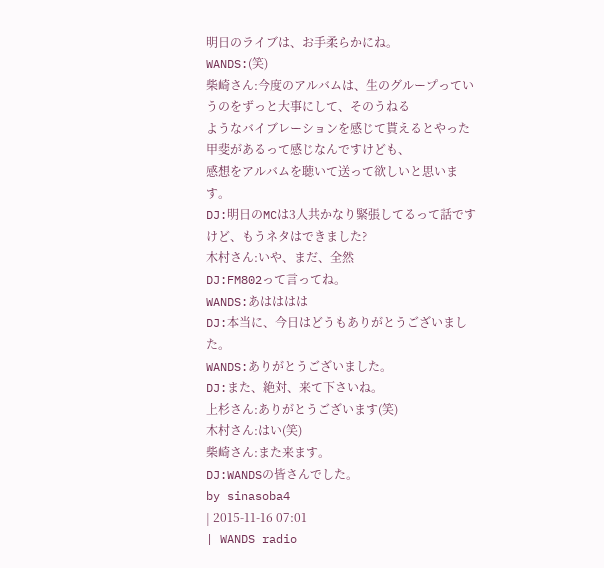明日のライブは、お手柔らかにね。
WANDS:(笑)
柴崎さん:今度のアルバムは、生のグループっていうのをずっと大事にして、そのうねる
ようなバイブレーションを感じて貰えるとやった甲斐があるって感じなんですけども、
感想をアルバムを聴いて送って欲しいと思います。
DJ:明日のMCは3人共かなり緊張してるって話ですけど、もうネタはできました?
木村さん:いや、まだ、全然
DJ:FM802って言ってね。
WANDS:あはははは
DJ:本当に、今日はどうもありがとうございました。
WANDS:ありがとうございました。
DJ:また、絶対、来て下さいね。
上杉さん:ありがとうございます(笑)
木村さん:はい(笑)
柴崎さん:また来ます。
DJ:WANDSの皆さんでした。
by sinasoba4
| 2015-11-16 07:01
| WANDS radio